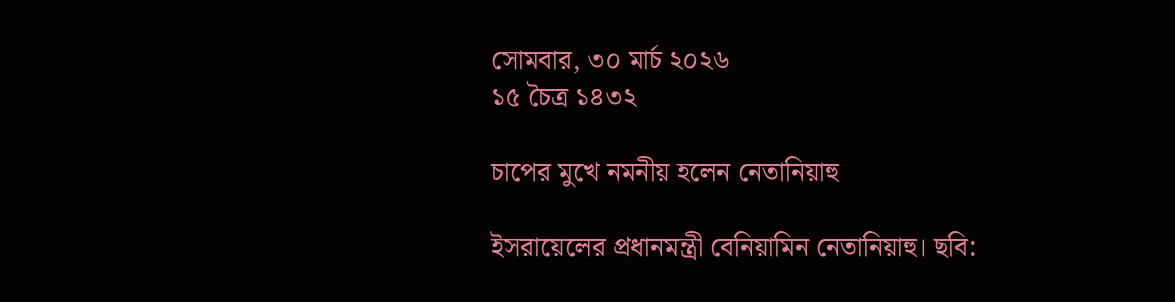সোমবার, ৩০ মার্চ ২০২৬
১৫ চৈত্র ১৪৩২

চাপের মুখে নমনীয় হলেন নেতানিয়াহু

ইসরায়েলের প্রধানমন্ত্রী বেনিয়ামিন নেতানিয়াহু। ছবি: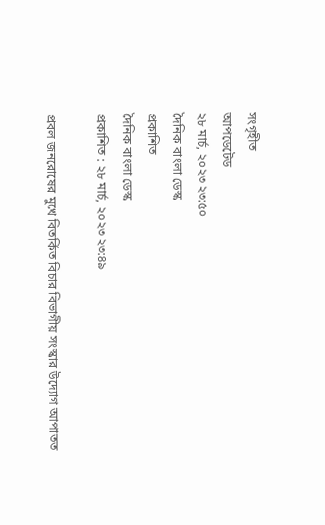সংগৃহীত
আপডেটেড
২৮ মার্চ, ২০২৩ ২৩:৫০
দৈনিক বাংলা ডেস্ক
প্রকাশিত
দৈনিক বাংলা ডেস্ক
প্রকাশিত : ২৮ মার্চ, ২০২৩ ২৩:৪৯

প্রবল জনরোষের মুখে বিতর্কিত বিচার বিভাগীয় সংস্কার উদ্যোগ আপাতত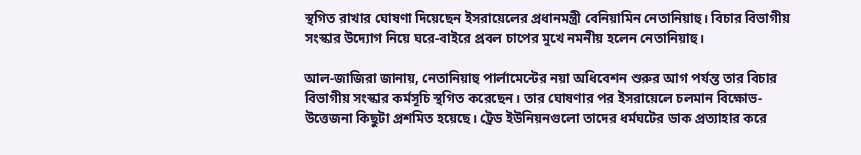স্থগিত রাখার ঘোষণা দিয়েছেন ইসরায়েলের প্রধানমন্ত্রী বেনিয়ামিন নেতানিয়াহু। বিচার বিভাগীয় সংস্কার উদ্যোগ নিয়ে ঘরে-বাইরে প্রবল চাপের মুখে নমনীয় হলেন নেতানিয়াহু।

আল-জাজিরা জানায়, নেতানিয়াহু পার্লামেন্টের নয়া অধিবেশন শুরুর আগ পর্যন্ত তার বিচার বিভাগীয় সংস্কার কর্মসূচি স্থগিত করেছেন। তার ঘোষণার পর ইসরায়েলে চলমান বিক্ষোভ-উত্তেজনা কিছুটা প্রশমিত হয়েছে। ট্রেড ইউনিয়নগুলো তাদের ধর্মঘটের ডাক প্রত্যাহার করে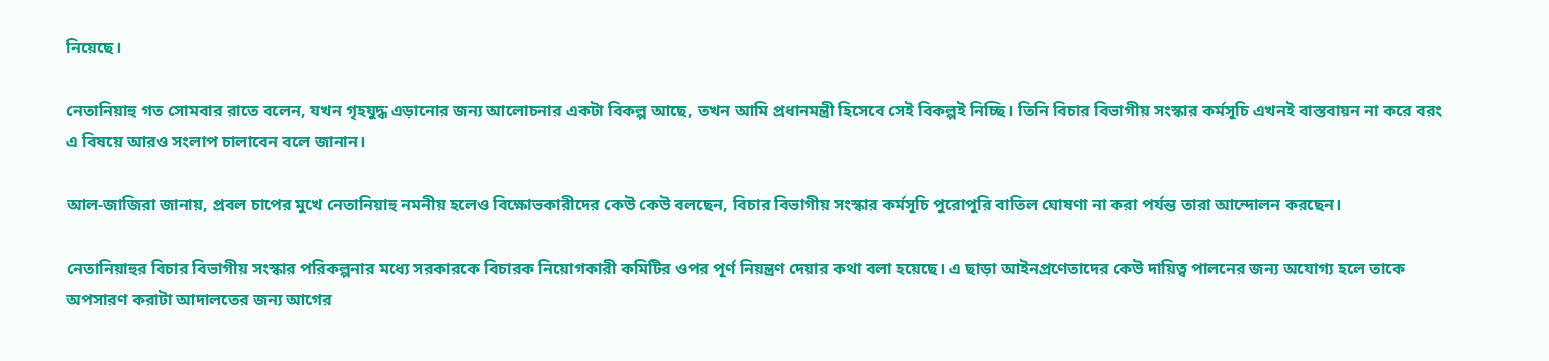নিয়েছে।

নেতানিয়াহু গত সোমবার রাতে বলেন, যখন গৃহযুদ্ধ এড়ানোর জন্য আলোচনার একটা বিকল্প আছে, তখন আমি প্রধানমন্ত্রী হিসেবে সেই বিকল্পই নিচ্ছি। তিনি বিচার বিভাগীয় সংস্কার কর্মসূচি এখনই বাস্তবায়ন না করে বরং এ বিষয়ে আরও সংলাপ চালাবেন বলে জানান।

আল-জাজিরা জানায়, প্রবল চাপের মুখে নেতানিয়াহু নমনীয় হলেও বিক্ষোভকারীদের কেউ কেউ বলছেন, বিচার বিভাগীয় সংস্কার কর্মসূচি পুরোপুরি বাতিল ঘোষণা না করা পর্যন্ত তারা আন্দোলন করছেন।

নেতানিয়াহুর বিচার বিভাগীয় সংস্কার পরিকল্পনার মধ্যে সরকারকে বিচারক নিয়োগকারী কমিটির ওপর পূর্ণ নিয়ন্ত্রণ দেয়ার কথা বলা হয়েছে। এ ছাড়া আইনপ্রণেতাদের কেউ দায়িত্ব পালনের জন্য অযোগ্য হলে তাকে অপসারণ করাটা আদালতের জন্য আগের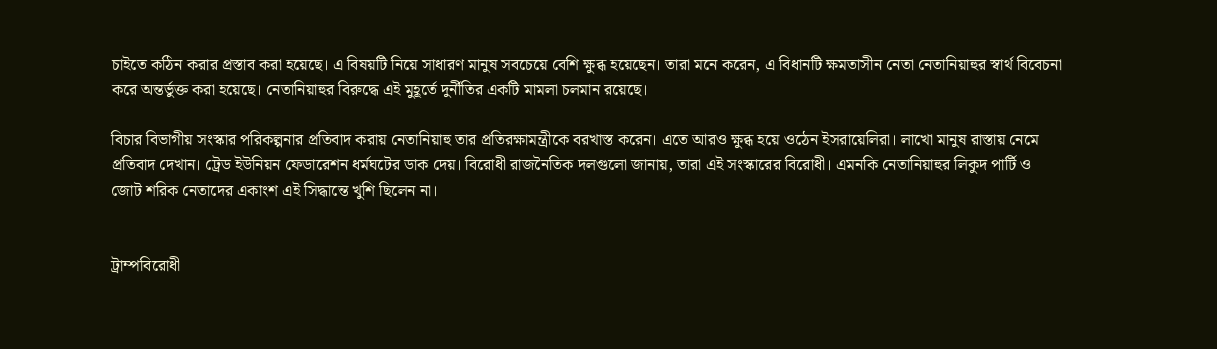চাইতে কঠিন করার প্রস্তাব করা হয়েছে। এ বিষয়টি নিয়ে সাধারণ মানুষ সবচেয়ে বেশি ক্ষুব্ধ হয়েছেন। তারা মনে করেন, এ বিধানটি ক্ষমতাসীন নেতা নেতানিয়াহুর স্বার্থ বিবেচনা করে অন্তর্ভুক্ত করা হয়েছে। নেতানিয়াহুর বিরুদ্ধে এই মুহূর্তে দুর্নীতির একটি মামলা চলমান রয়েছে।

বিচার বিভাগীয় সংস্কার পরিকল্পনার প্রতিবাদ করায় নেতানিয়াহু তার প্রতিরক্ষামন্ত্রীকে বরখাস্ত করেন। এতে আরও ক্ষুব্ধ হয়ে ওঠেন ইসরায়েলিরা। লাখো মানুষ রাস্তায় নেমে প্রতিবাদ দেখান। ট্রেড ইউনিয়ন ফেডারেশন ধর্মঘটের ডাক দেয়। বিরোধী রাজনৈতিক দলগুলো জানায়, তারা এই সংস্কারের বিরোধী। এমনকি নেতানিয়াহুর লিকুদ পার্টি ও জোট শরিক নেতাদের একাংশ এই সিদ্ধান্তে খুশি ছিলেন না।


ট্রাম্পবিরোধী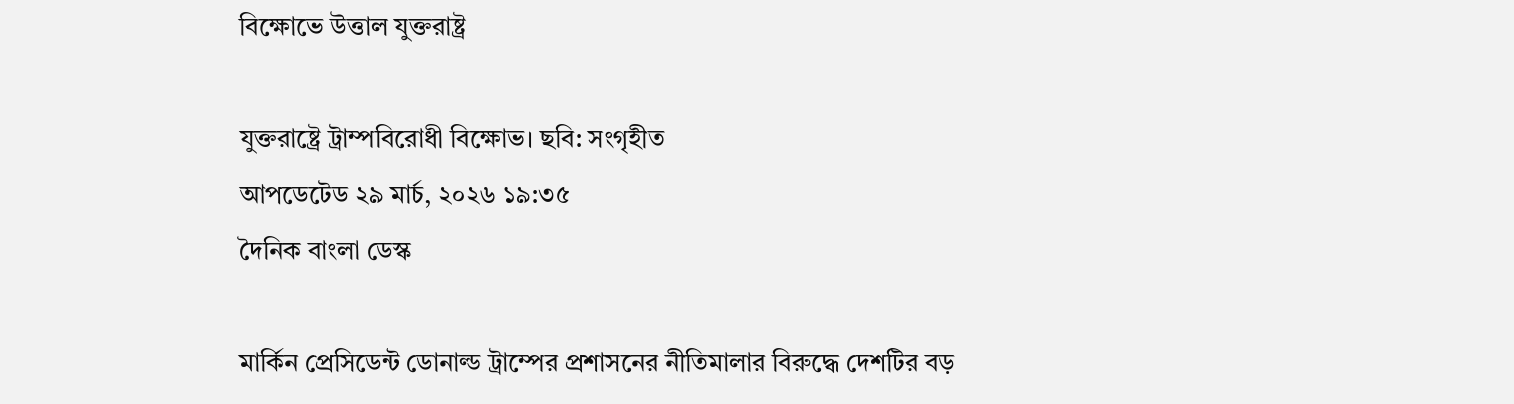বিক্ষোভে উত্তাল যুক্তরাষ্ট্র

যুক্তরাষ্ট্রে ট্রাম্পবিরোধী বিক্ষোভ। ছবি: সংগৃহীত
আপডেটেড ২৯ মার্চ, ২০২৬ ১৯:৩৫
দৈনিক বাংলা ডেস্ক

মার্কিন প্রেসিডেন্ট ডোনাল্ড ট্রাম্পের প্রশাসনের নীতিমালার বিরুদ্ধে দেশটির বড়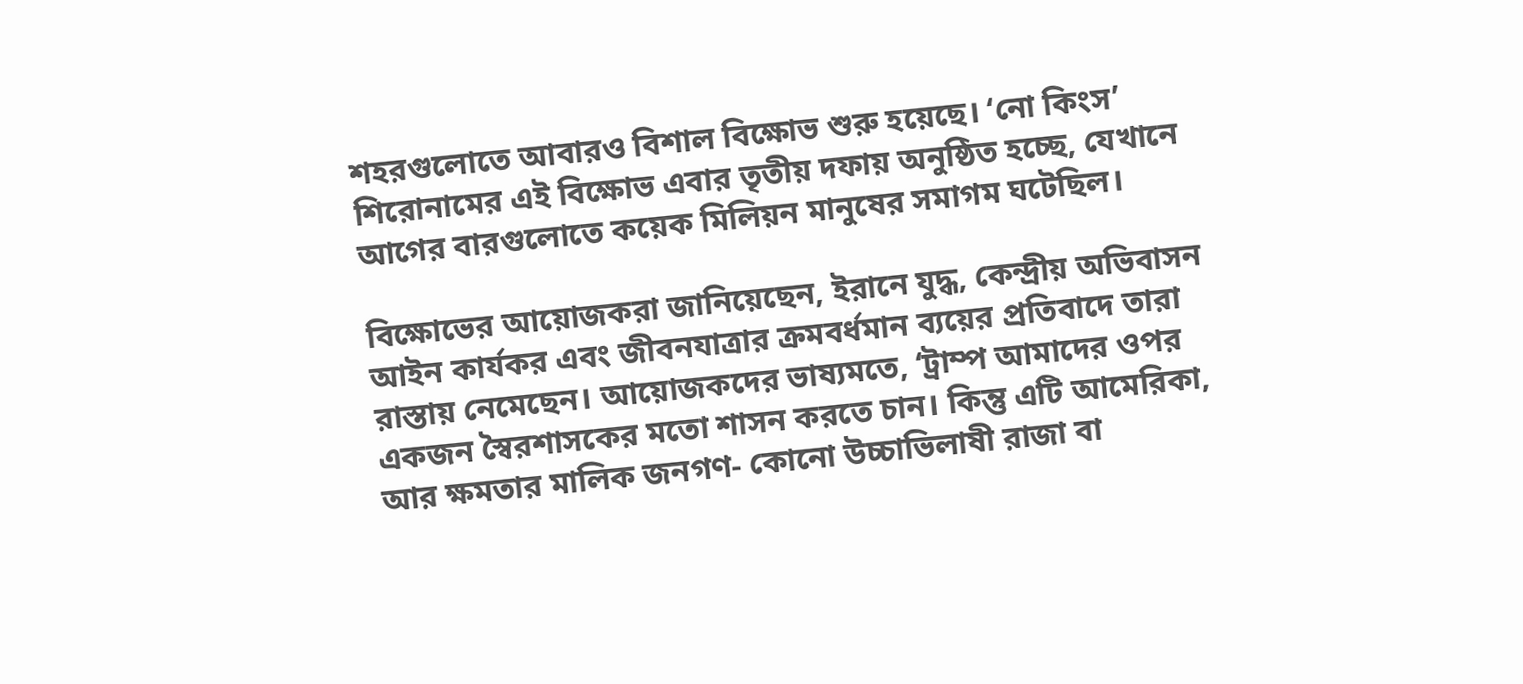শহরগুলোতে আবারও বিশাল বিক্ষোভ শুরু হয়েছে। ‘নো কিংস’ শিরোনামের এই বিক্ষোভ এবার তৃতীয় দফায় অনুষ্ঠিত হচ্ছে, যেখানে আগের বারগুলোতে কয়েক মিলিয়ন মানুষের সমাগম ঘটেছিল।

বিক্ষোভের আয়োজকরা জানিয়েছেন, ইরানে যুদ্ধ, কেন্দ্রীয় অভিবাসন আইন কার্যকর এবং জীবনযাত্রার ক্রমবর্ধমান ব্যয়ের প্রতিবাদে তারা রাস্তায় নেমেছেন। আয়োজকদের ভাষ্যমতে, ‘ট্রাম্প আমাদের ওপর একজন স্বৈরশাসকের মতো শাসন করতে চান। কিন্তু এটি আমেরিকা, আর ক্ষমতার মালিক জনগণ- কোনো উচ্চাভিলাষী রাজা বা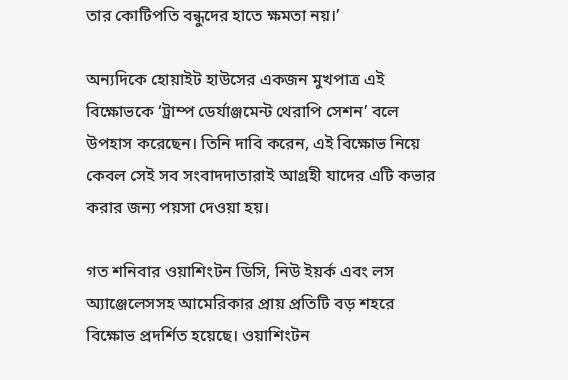তার কোটিপতি বন্ধুদের হাতে ক্ষমতা নয়।’

অন্যদিকে হোয়াইট হাউসের একজন মুখপাত্র এই বিক্ষোভকে ‘ট্রাম্প ডের্যাঞ্জমেন্ট থেরাপি সেশন’ বলে উপহাস করেছেন। তিনি দাবি করেন, এই বিক্ষোভ নিয়ে কেবল সেই সব সংবাদদাতারাই আগ্রহী যাদের এটি কভার করার জন্য পয়সা দেওয়া হয়।

গত শনিবার ওয়াশিংটন ডিসি, নিউ ইয়র্ক এবং লস অ্যাঞ্জেলেসসহ আমেরিকার প্রায় প্রতিটি বড় শহরে বিক্ষোভ প্রদর্শিত হয়েছে। ওয়াশিংটন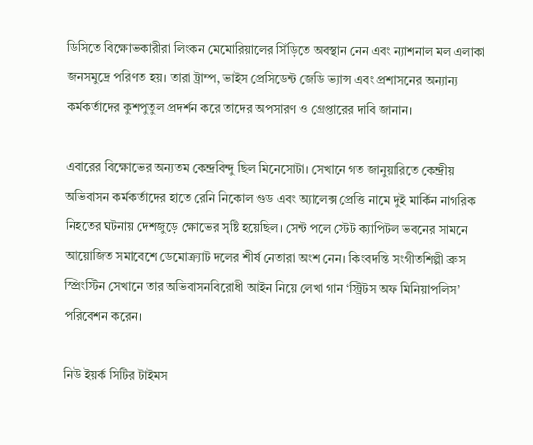ডিসিতে বিক্ষোভকারীরা লিংকন মেমোরিয়ালের সিঁড়িতে অবস্থান নেন এবং ন্যাশনাল মল এলাকা জনসমুদ্রে পরিণত হয়। তারা ট্রাম্প, ভাইস প্রেসিডেন্ট জেডি ভ্যান্স এবং প্রশাসনের অন্যান্য কর্মকর্তাদের কুশপুতুল প্রদর্শন করে তাদের অপসারণ ও গ্রেপ্তারের দাবি জানান।

এবারের বিক্ষোভের অন্যতম কেন্দ্রবিন্দু ছিল মিনেসোটা। সেখানে গত জানুয়ারিতে কেন্দ্রীয় অভিবাসন কর্মকর্তাদের হাতে রেনি নিকোল গুড এবং অ্যালেক্স প্রেত্তি নামে দুই মার্কিন নাগরিক নিহতের ঘটনায় দেশজুড়ে ক্ষোভের সৃষ্টি হয়েছিল। সেন্ট পলে স্টেট ক্যাপিটল ভবনের সামনে আয়োজিত সমাবেশে ডেমোক্র্যাট দলের শীর্ষ নেতারা অংশ নেন। কিংবদন্তি সংগীতশিল্পী ব্রুস স্প্রিংস্টিন সেখানে তার অভিবাসনবিরোধী আইন নিয়ে লেখা গান ‘স্ট্রিটস অফ মিনিয়াপলিস’ পরিবেশন করেন।

নিউ ইয়র্ক সিটির টাইমস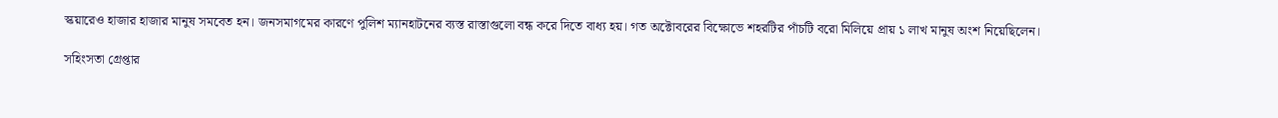স্কয়ারেও হাজার হাজার মানুষ সমবেত হন। জনসমাগমের কারণে পুলিশ ম্যানহাটনের ব্যস্ত রাস্তাগুলো বন্ধ করে দিতে বাধ্য হয়। গত অক্টোবরের বিক্ষোভে শহরটির পাঁচটি বরো মিলিয়ে প্রায় ১ লাখ মানুষ অংশ নিয়েছিলেন।

সহিংসতা গ্রেপ্তার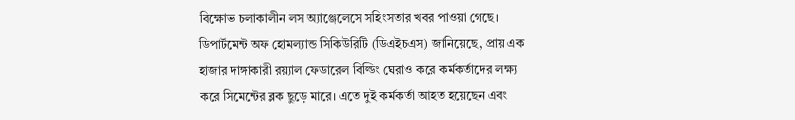বিক্ষোভ চলাকালীন লস অ্যাঞ্জেলেসে সহিংসতার খবর পাওয়া গেছে। ডিপার্টমেন্ট অফ হোমল্যান্ড সিকিউরিটি (ডিএইচএস) জানিয়েছে, প্রায় এক হাজার দাঙ্গাকারী রয়্যাল ফেডারেল বিল্ডিং ঘেরাও করে কর্মকর্তাদের লক্ষ্য করে সিমেন্টের ব্লক ছুড়ে মারে। এতে দুই কর্মকর্তা আহত হয়েছেন এবং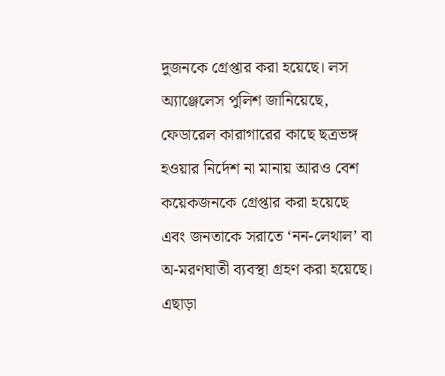দুজনকে গ্রেপ্তার করা হয়েছে। লস অ্যাঞ্জেলেস পুলিশ জানিয়েছে, ফেডারেল কারাগারের কাছে ছত্রভঙ্গ হওয়ার নির্দেশ না মানায় আরও বেশ কয়েকজনকে গ্রেপ্তার করা হয়েছে এবং জনতাকে সরাতে ‘নন-লেথাল’ বা অ-মরণঘাতী ব্যবস্থা গ্রহণ করা হয়েছে। এছাড়া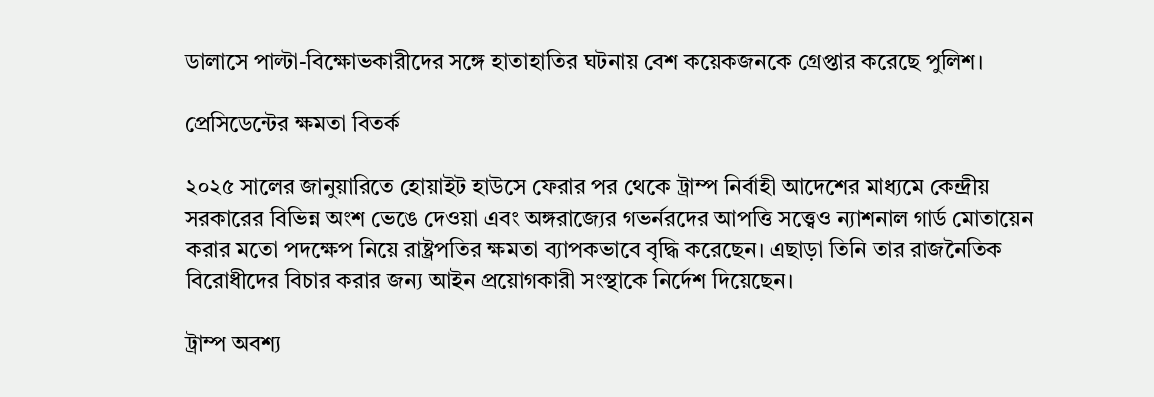ডালাসে পাল্টা-বিক্ষোভকারীদের সঙ্গে হাতাহাতির ঘটনায় বেশ কয়েকজনকে গ্রেপ্তার করেছে পুলিশ।

প্রেসিডেন্টের ক্ষমতা বিতর্ক

২০২৫ সালের জানুয়ারিতে হোয়াইট হাউসে ফেরার পর থেকে ট্রাম্প নির্বাহী আদেশের মাধ্যমে কেন্দ্রীয় সরকারের বিভিন্ন অংশ ভেঙে দেওয়া এবং অঙ্গরাজ্যের গভর্নরদের আপত্তি সত্ত্বেও ন্যাশনাল গার্ড মোতায়েন করার মতো পদক্ষেপ নিয়ে রাষ্ট্রপতির ক্ষমতা ব্যাপকভাবে বৃদ্ধি করেছেন। এছাড়া তিনি তার রাজনৈতিক বিরোধীদের বিচার করার জন্য আইন প্রয়োগকারী সংস্থাকে নির্দেশ দিয়েছেন।

ট্রাম্প অবশ্য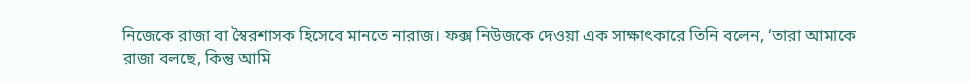নিজেকে রাজা বা স্বৈরশাসক হিসেবে মানতে নারাজ। ফক্স নিউজকে দেওয়া এক সাক্ষাৎকারে তিনি বলেন, ‘তারা আমাকে রাজা বলছে, কিন্তু আমি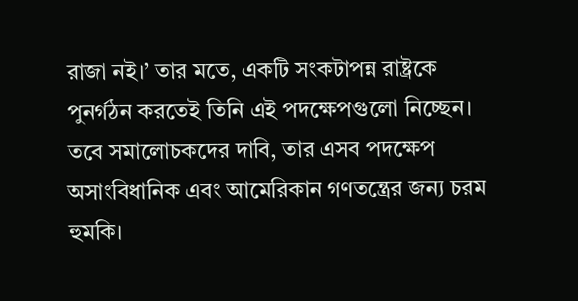রাজা নই।’ তার মতে, একটি সংকটাপন্ন রাষ্ট্রকে পুনর্গঠন করতেই তিনি এই পদক্ষেপগুলো নিচ্ছেন। তবে সমালোচকদের দাবি, তার এসব পদক্ষেপ অসাংবিধানিক এবং আমেরিকান গণতন্ত্রের জন্য চরম হুমকি।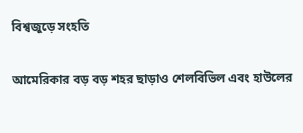বিশ্বজুড়ে সংহতি

আমেরিকার বড় বড় শহর ছাড়াও শেলবিভিল এবং হাউলের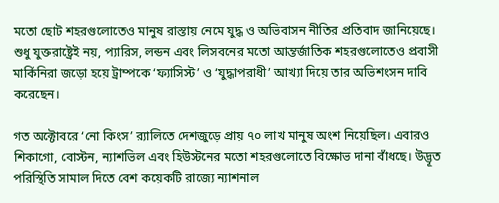মতো ছোট শহরগুলোতেও মানুষ রাস্তায় নেমে যুদ্ধ ও অভিবাসন নীতির প্রতিবাদ জানিয়েছে। শুধু যুক্তরাষ্ট্রেই নয়, প্যারিস, লন্ডন এবং লিসবনের মতো আন্তর্জাতিক শহরগুলোতেও প্রবাসী মার্কিনিরা জড়ো হয়ে ট্রাম্পকে ‘ফ্যাসিস্ট’ ও ‘যুদ্ধাপরাধী’ আখ্যা দিয়ে তার অভিশংসন দাবি করেছেন।

গত অক্টোবরে ‘নো কিংস’ র‍্যালিতে দেশজুড়ে প্রায় ৭০ লাখ মানুষ অংশ নিয়েছিল। এবারও শিকাগো, বোস্টন, ন্যাশভিল এবং হিউস্টনের মতো শহরগুলোতে বিক্ষোভ দানা বাঁধছে। উদ্ভূত পরিস্থিতি সামাল দিতে বেশ কয়েকটি রাজ্যে ন্যাশনাল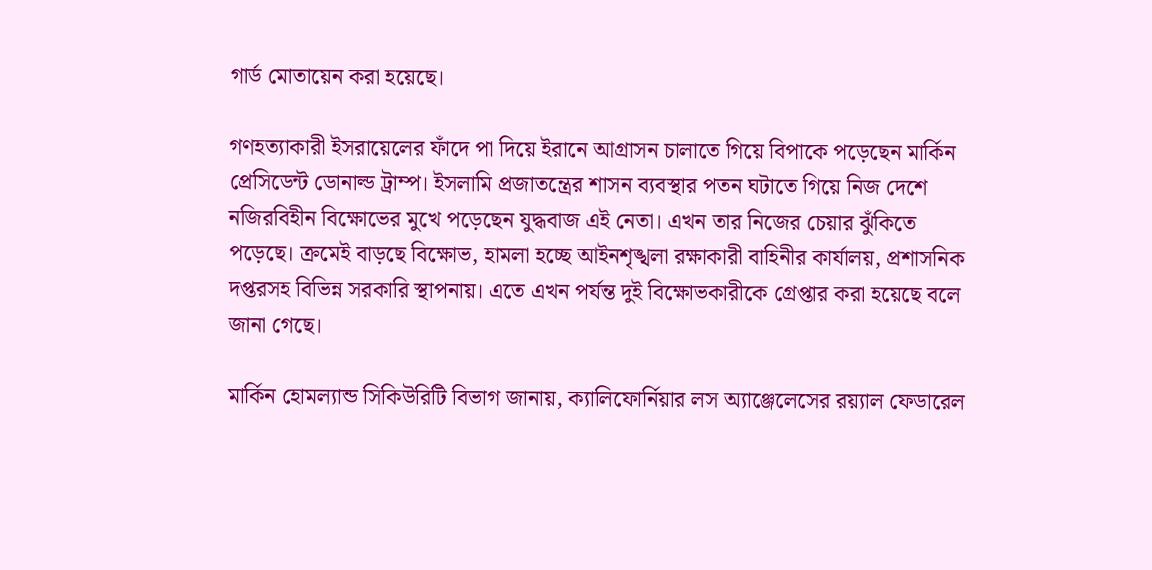গার্ড মোতায়েন করা হয়েছে।

গণহত্যাকারী ইসরায়েলের ফাঁদে পা দিয়ে ইরানে আগ্রাসন চালাতে গিয়ে বিপাকে পড়েছেন মার্কিন প্রেসিডেন্ট ডোনাল্ড ট্রাম্প। ইসলামি প্রজাতন্ত্রের শাসন ব্যবস্থার পতন ঘটাতে গিয়ে নিজ দেশে নজিরবিহীন বিক্ষোভের মুখে পড়েছেন যুদ্ধবাজ এই নেতা। এখন তার নিজের চেয়ার ঝুঁকিতে পড়েছে। ক্রমেই বাড়ছে বিক্ষোভ, হামলা হচ্ছে আইনশৃঙ্খলা রক্ষাকারী বাহিনীর কার্যালয়, প্রশাসনিক দপ্তরসহ বিভিন্ন সরকারি স্থাপনায়। এতে এখন পর্যন্ত দুই বিক্ষোভকারীকে গ্রেপ্তার করা হয়েছে বলে জানা গেছে।

মার্কিন হোমল্যান্ড সিকিউরিটি বিভাগ জানায়, ক্যালিফোর্নিয়ার লস অ্যাঞ্জেলেসের রয়্যাল ফেডারেল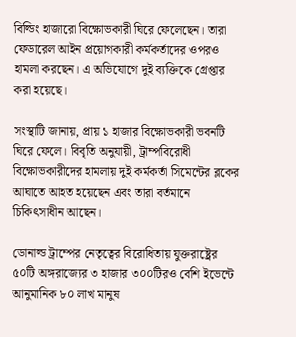বিল্ডিং হাজারো বিক্ষোভকারী ঘিরে ফেলেছেন। তারা ফেডারেল আইন প্রয়োগকারী কর্মকর্তাদের ওপরও হামলা করছেন। এ অভিযোগে দুই ব্যক্তিকে গ্রেপ্তার করা হয়েছে।

সংস্থাটি জানায়, প্রায় ১ হাজার বিক্ষোভকারী ভবনটি ঘিরে ফেলে। বিবৃতি অনুযায়ী, ট্রাম্পবিরোধী বিক্ষোভকারীদের হামলায় দুই কর্মকর্তা সিমেন্টের ব্লকের আঘাতে আহত হয়েছেন এবং তারা বর্তমানে চিকিৎসাধীন আছেন।

ডোনাল্ড ট্রাম্পের নেতৃত্বের বিরোধিতায় যুক্তরাষ্ট্রের ৫০টি অঙ্গরাজ্যের ৩ হাজার ৩০০টিরও বেশি ইভেন্টে আনুমানিক ৮০ লাখ মানুষ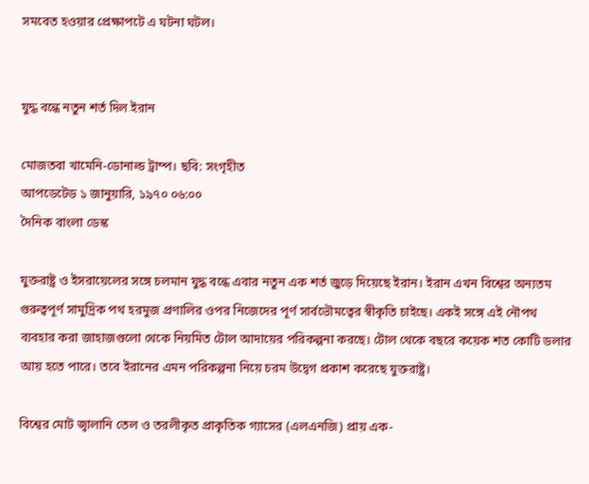সমবেত হওয়ার প্রেক্ষাপটে এ ঘটনা ঘটল।


যুদ্ধ বন্ধে নতুন শর্ত দিল ইরান

মোজতবা খামেনি-ডোনাল্ড ট্রাম্প। ছবি: সংগৃহীত
আপডেটেড ১ জানুয়ারি, ১৯৭০ ০৬:০০
দৈনিক বাংলা ডেস্ক

যুক্তরাষ্ট্র ও ইসরায়েলের সঙ্গে চলমান যুদ্ধ বন্ধে এবার নতুন এক শর্ত জুড়ে দিয়েছে ইরান। ইরান এখন বিশ্বের অন্যতম গুরুত্বপূর্ণ সামুদ্রিক পথ হরমুজ প্রণালির ওপর নিজেদের পূর্ণ সার্বভৌমত্বের স্বীকৃতি চাইছে। একই সঙ্গে এই নৌপথ ব্যবহার করা জাহাজগুলো থেকে নিয়মিত টোল আদায়ের পরিকল্পনা করছে। টোল থেকে বছরে কয়েক শত কোটি ডলার আয় হতে পারে। তবে ইরানের এমন পরিকল্পনা নিয়ে চরম উদ্বেগ প্রকাশ করেছে যুক্তরাষ্ট্র।

বিশ্বের মোট জ্বালানি তেল ও তরলীকৃত প্রাকৃতিক গ্যাসের (এলএনজি) প্রায় এক-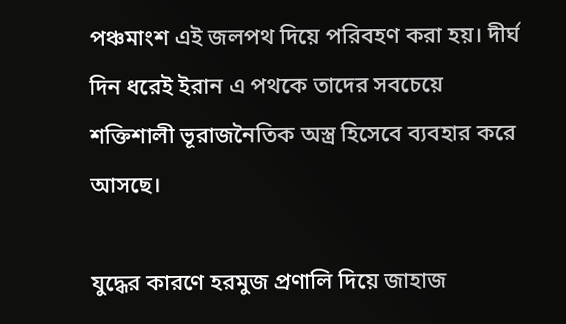পঞ্চমাংশ এই জলপথ দিয়ে পরিবহণ করা হয়। দীর্ঘ দিন ধরেই ইরান এ পথকে তাদের সবচেয়ে শক্তিশালী ভূরাজনৈতিক অস্ত্র হিসেবে ব্যবহার করে আসছে।

যুদ্ধের কারণে হরমুজ প্রণালি দিয়ে জাহাজ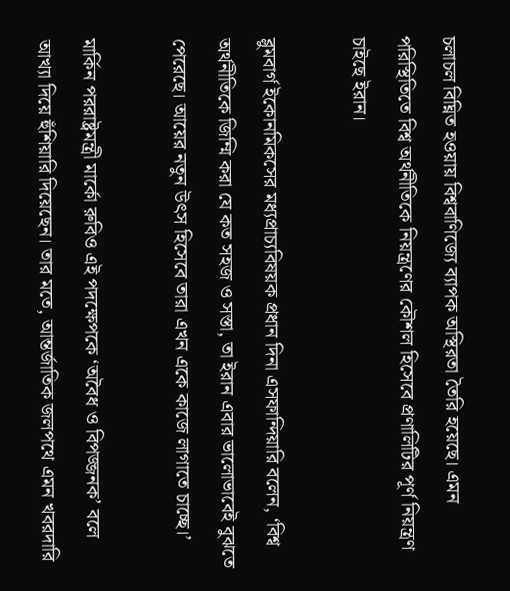চলাচল বিঘ্নিত হওয়ায় বিশ্ববাণিজ্যে ব্যাপক অস্থিরতা তৈরি হয়েছে। এমন পরিস্থিতিতে বিশ্ব অর্থনীতিকে নিয়ন্ত্রণের কৌশল হিসেবে প্রণালিটির পূর্ণ নিয়ন্ত্রণ চাইছে ইরান।

ব্লুমবার্গ ইকোনমিকসের মধ্যপ্রাচ্যবিষয়ক প্রধান দিনা এসফান্দিয়ারি বলেন, ‘বিশ্ব অর্থনীতিকে জিম্মি করা যে কত সহজ ও সস্তা, তা ইরান এবার ভালোভাবেই বুঝতে পেরেছে। আয়ের নতুন উৎস হিসেবে তারা এখন একে কাজে লাগাতে চাচ্ছে।’

মার্কিন পররাষ্ট্রমন্ত্রী মার্কো রুবিও এই পদক্ষেপকে ‘অবৈধ ও বিপজ্জনক’ বলে আখ্যা দিয়ে হুঁশিয়ারি দিয়েছেন। তার মতে, আন্তর্জাতিক জলপথে এমন খবরদারি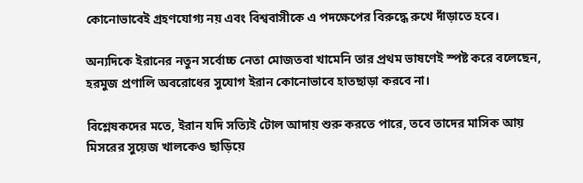কোনোভাবেই গ্রহণযোগ্য নয় এবং বিশ্ববাসীকে এ পদক্ষেপের বিরুদ্ধে রুখে দাঁড়াতে হবে।

অন্যদিকে ইরানের নতুন সর্বোচ্চ নেতা মোজতবা খামেনি তার প্রথম ভাষণেই স্পষ্ট করে বলেছেন, হরমুজ প্রণালি অবরোধের সুযোগ ইরান কোনোভাবে হাতছাড়া করবে না।

বিশ্লেষকদের মতে, ইরান যদি সত্যিই টোল আদায় শুরু করতে পারে, তবে তাদের মাসিক আয় মিসরের সুয়েজ খালকেও ছাড়িয়ে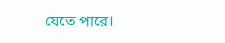যেতে পারে।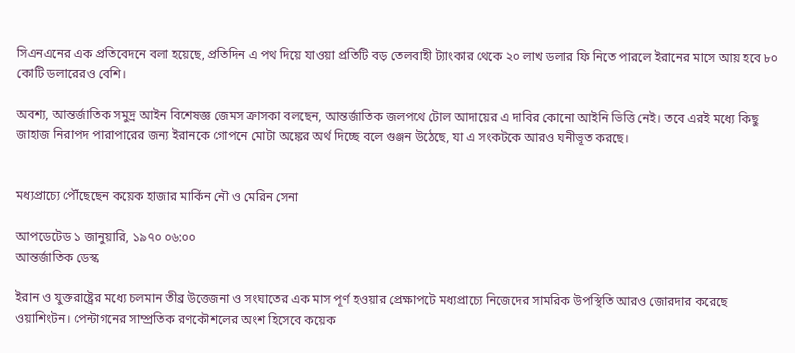সিএনএনের এক প্রতিবেদনে বলা হয়েছে, প্রতিদিন এ পথ দিয়ে যাওয়া প্রতিটি বড় তেলবাহী ট্যাংকার থেকে ২০ লাখ ডলার ফি নিতে পারলে ইরানের মাসে আয় হবে ৮০ কোটি ডলারেরও বেশি।

অবশ্য, আন্তর্জাতিক সমুদ্র আইন বিশেষজ্ঞ জেমস ক্রাসকা বলছেন, আন্তর্জাতিক জলপথে টোল আদায়ের এ দাবির কোনো আইনি ভিত্তি নেই। তবে এরই মধ্যে কিছু জাহাজ নিরাপদ পারাপারের জন্য ইরানকে গোপনে মোটা অঙ্কের অর্থ দিচ্ছে বলে গুঞ্জন উঠেছে, যা এ সংকটকে আরও ঘনীভূত করছে।


মধ্যপ্রাচ্যে পৌঁছেছেন কয়েক হাজার মার্কিন নৌ ও মেরিন সেনা

আপডেটেড ১ জানুয়ারি, ১৯৭০ ০৬:০০
আন্তর্জাতিক ডেস্ক

ইরান ও যুক্তরাষ্ট্রের মধ্যে চলমান তীব্র উত্তেজনা ও সংঘাতের এক মাস পূর্ণ হওয়ার প্রেক্ষাপটে মধ্যপ্রাচ্যে নিজেদের সামরিক উপস্থিতি আরও জোরদার করেছে ওয়াশিংটন। পেন্টাগনের সাম্প্রতিক রণকৌশলের অংশ হিসেবে কয়েক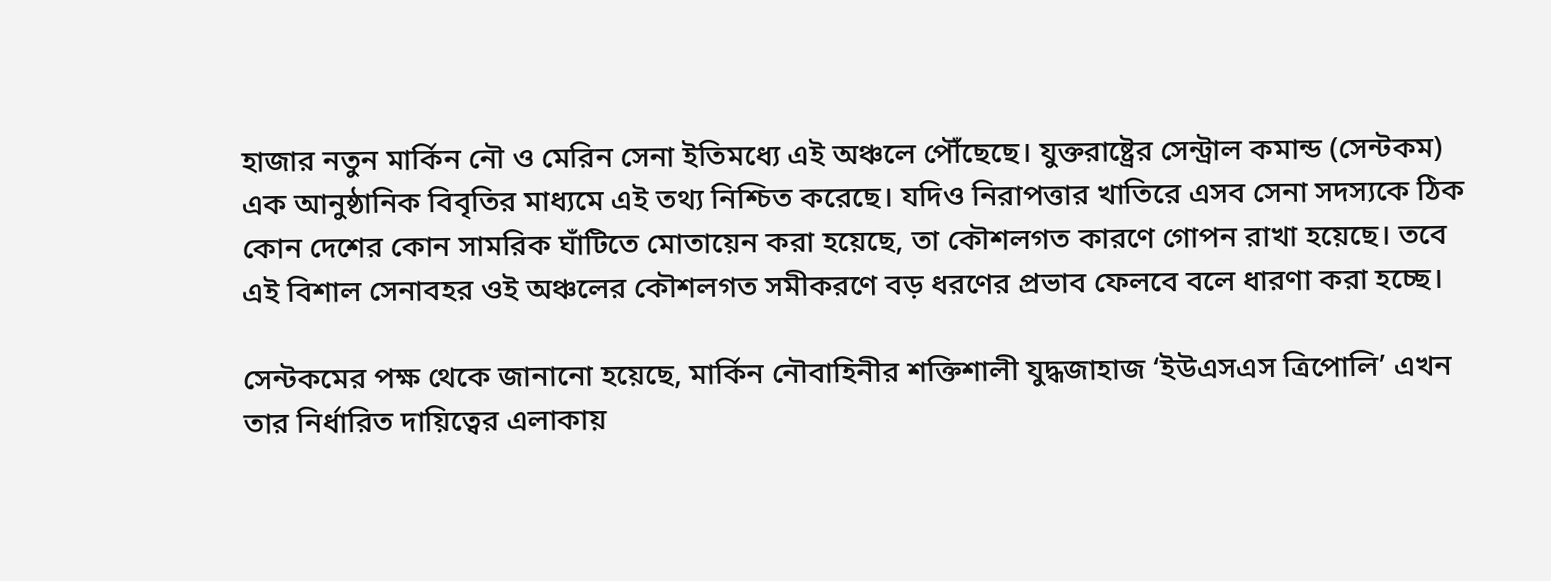হাজার নতুন মার্কিন নৌ ও মেরিন সেনা ইতিমধ্যে এই অঞ্চলে পৌঁছেছে। যুক্তরাষ্ট্রের সেন্ট্রাল কমান্ড (সেন্টকম) এক আনুষ্ঠানিক বিবৃতির মাধ্যমে এই তথ্য নিশ্চিত করেছে। যদিও নিরাপত্তার খাতিরে এসব সেনা সদস্যকে ঠিক কোন দেশের কোন সামরিক ঘাঁটিতে মোতায়েন করা হয়েছে, তা কৌশলগত কারণে গোপন রাখা হয়েছে। তবে এই বিশাল সেনাবহর ওই অঞ্চলের কৌশলগত সমীকরণে বড় ধরণের প্রভাব ফেলবে বলে ধারণা করা হচ্ছে।

সেন্টকমের পক্ষ থেকে জানানো হয়েছে, মার্কিন নৌবাহিনীর শক্তিশালী যুদ্ধজাহাজ ‘ইউএসএস ত্রিপোলি’ এখন তার নির্ধারিত দায়িত্বের এলাকায়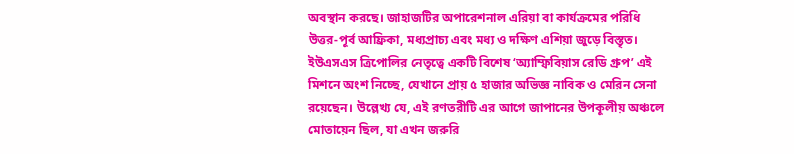অবস্থান করছে। জাহাজটির অপারেশনাল এরিয়া বা কার্যক্রমের পরিধি উত্তর-পূর্ব আফ্রিকা, মধ্যপ্রাচ্য এবং মধ্য ও দক্ষিণ এশিয়া জুড়ে বিস্তৃত। ইউএসএস ত্রিপোলির নেতৃত্বে একটি বিশেষ ‘অ্যাম্ফিবিয়াস রেডি গ্রুপ’ এই মিশনে অংশ নিচ্ছে, যেখানে প্রায় ৫ হাজার অভিজ্ঞ নাবিক ও মেরিন সেনা রয়েছেন। উল্লেখ্য যে, এই রণতরীটি এর আগে জাপানের উপকূলীয় অঞ্চলে মোতায়েন ছিল, যা এখন জরুরি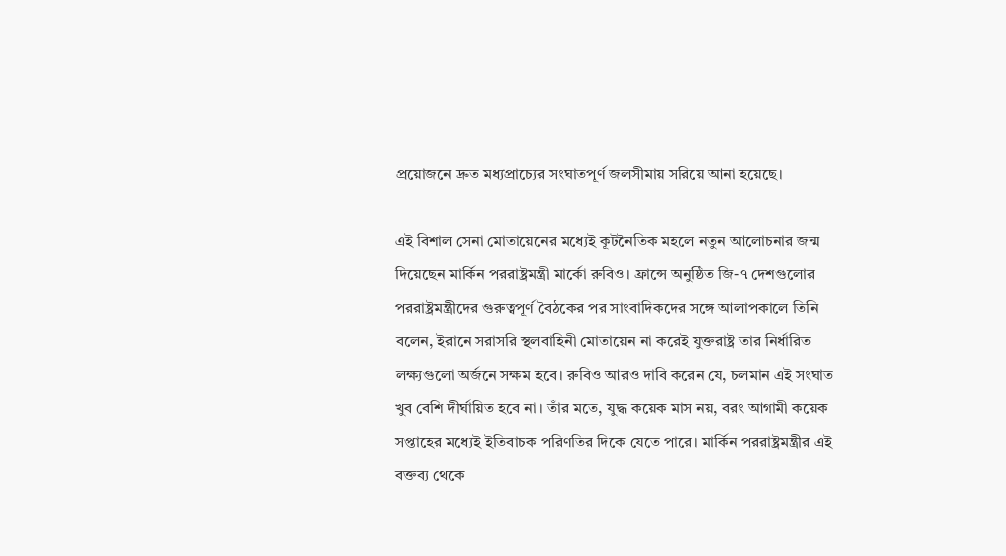প্রয়োজনে দ্রুত মধ্যপ্রাচ্যের সংঘাতপূর্ণ জলসীমায় সরিয়ে আনা হয়েছে।

এই বিশাল সেনা মোতায়েনের মধ্যেই কূটনৈতিক মহলে নতুন আলোচনার জন্ম দিয়েছেন মার্কিন পররাষ্ট্রমন্ত্রী মার্কো রুবিও। ফ্রান্সে অনুষ্ঠিত জি-৭ দেশগুলোর পররাষ্ট্রমন্ত্রীদের গুরুত্বপূর্ণ বৈঠকের পর সাংবাদিকদের সঙ্গে আলাপকালে তিনি বলেন, ইরানে সরাসরি স্থলবাহিনী মোতায়েন না করেই যুক্তরাষ্ট্র তার নির্ধারিত লক্ষ্যগুলো অর্জনে সক্ষম হবে। রুবিও আরও দাবি করেন যে, চলমান এই সংঘাত খুব বেশি দীর্ঘায়িত হবে না। তাঁর মতে, যুদ্ধ কয়েক মাস নয়, বরং আগামী কয়েক সপ্তাহের মধ্যেই ইতিবাচক পরিণতির দিকে যেতে পারে। মার্কিন পররাষ্ট্রমন্ত্রীর এই বক্তব্য থেকে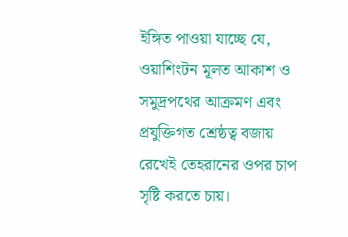ইঙ্গিত পাওয়া যাচ্ছে যে, ওয়াশিংটন মূলত আকাশ ও সমুদ্রপথের আক্রমণ এবং প্রযুক্তিগত শ্রেষ্ঠত্ব বজায় রেখেই তেহরানের ওপর চাপ সৃষ্টি করতে চায়।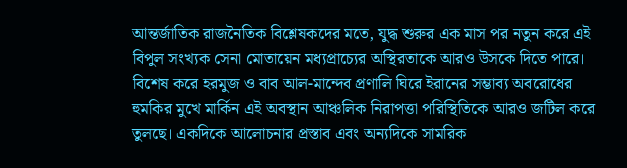আন্তর্জাতিক রাজনৈতিক বিশ্লেষকদের মতে, যুদ্ধ শুরুর এক মাস পর নতুন করে এই বিপুল সংখ্যক সেনা মোতায়েন মধ্যপ্রাচ্যের অস্থিরতাকে আরও উসকে দিতে পারে। বিশেষ করে হরমুজ ও বাব আল-মান্দেব প্রণালি ঘিরে ইরানের সম্ভাব্য অবরোধের হুমকির মুখে মার্কিন এই অবস্থান আঞ্চলিক নিরাপত্তা পরিস্থিতিকে আরও জটিল করে তুলছে। একদিকে আলোচনার প্রস্তাব এবং অন্যদিকে সামরিক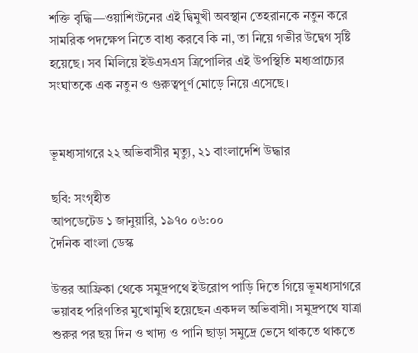শক্তি বৃদ্ধি—ওয়াশিংটনের এই দ্বিমুখী অবস্থান তেহরানকে নতুন করে সামরিক পদক্ষেপ নিতে বাধ্য করবে কি না, তা নিয়ে গভীর উদ্বেগ সৃষ্টি হয়েছে। সব মিলিয়ে ইউএসএস ত্রিপোলির এই উপস্থিতি মধ্যপ্রাচ্যের সংঘাতকে এক নতুন ও গুরুত্বপূর্ণ মোড়ে নিয়ে এসেছে।


ভূমধ্যসাগরে ২২ অভিবাসীর মৃত্যু, ২১ বাংলাদেশি উদ্ধার

ছবি: সংগৃহীত
আপডেটেড ১ জানুয়ারি, ১৯৭০ ০৬:০০
দৈনিক বাংলা ডেস্ক

উত্তর আফ্রিকা থেকে সমুদ্রপথে ইউরোপ পাড়ি দিতে গিয়ে ভূমধ্যসাগরে ভয়াবহ পরিণতির মুখোমুখি হয়েছেন একদল অভিবাসী। সমুদ্রপথে যাত্রা শুরুর পর ছয় দিন ও খাদ্য ও পানি ছাড়া সমুদ্রে ভেসে থাকতে থাকতে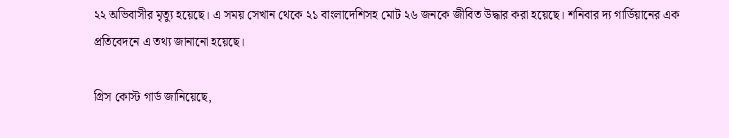২২ অভিবাসীর মৃত্যু হয়েছে। এ সময় সেখান থেকে ২১ বাংলাদেশিসহ মোট ২৬ জনকে জীবিত উদ্ধার করা হয়েছে। শনিবার দ্য গার্ডিয়ানের এক প্রতিবেদনে এ তথ্য জানানো হয়েছে।

গ্রিস কোস্ট গার্ড জানিয়েছে,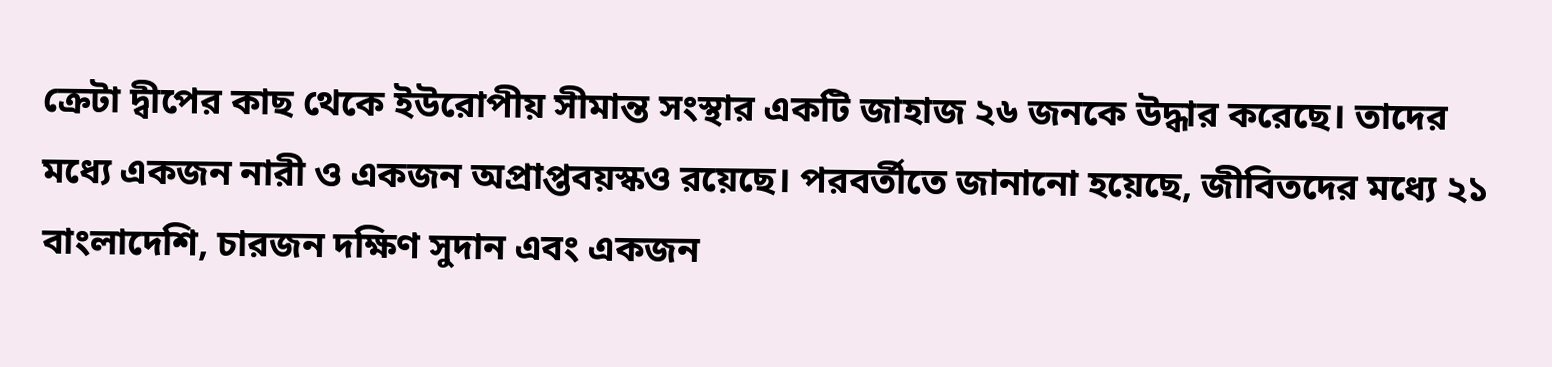ক্রেটা দ্বীপের কাছ থেকে ইউরোপীয় সীমান্ত সংস্থার একটি জাহাজ ২৬ জনকে উদ্ধার করেছে। তাদের মধ্যে একজন নারী ও একজন অপ্রাপ্তবয়স্কও রয়েছে। পরবর্তীতে জানানো হয়েছে, জীবিতদের মধ্যে ২১ বাংলাদেশি, চারজন দক্ষিণ সুদান এবং একজন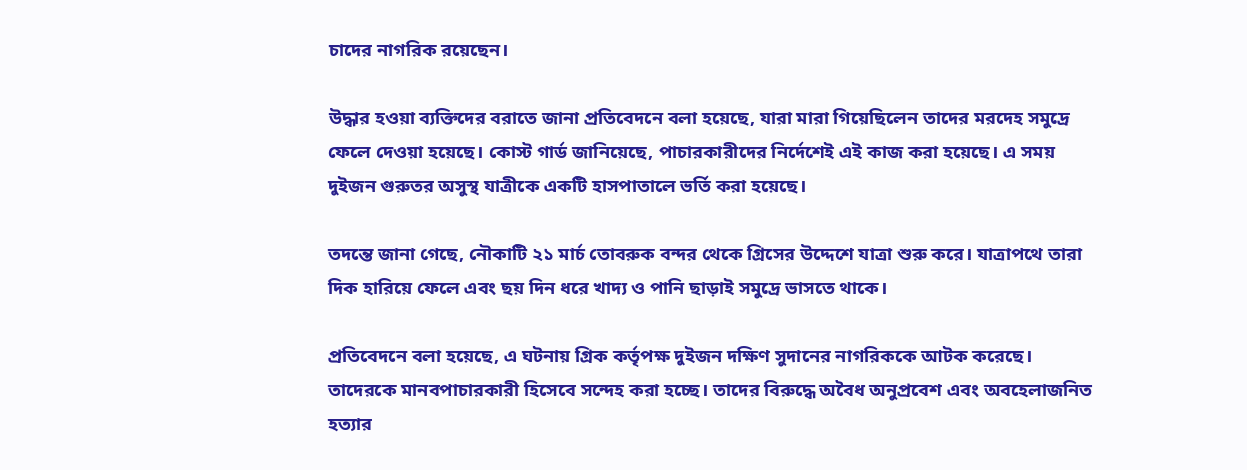চাদের নাগরিক রয়েছেন।

উদ্ধার হওয়া ব্যক্তিদের বরাতে জানা প্রতিবেদনে বলা হয়েছে, যারা মারা গিয়েছিলেন তাদের মরদেহ সমুদ্রে ফেলে দেওয়া হয়েছে। কোস্ট গার্ড জানিয়েছে, পাচারকারীদের নির্দেশেই এই কাজ করা হয়েছে। এ সময় দুইজন গুরুতর অসুস্থ যাত্রীকে একটি হাসপাতালে ভর্তি করা হয়েছে।

তদন্তে জানা গেছে, নৌকাটি ২১ মার্চ তোবরুক বন্দর থেকে গ্রিসের উদ্দেশে যাত্রা শুরু করে। যাত্রাপথে তারা দিক হারিয়ে ফেলে এবং ছয় দিন ধরে খাদ্য ও পানি ছাড়াই সমুদ্রে ভাসতে থাকে।

প্রতিবেদনে বলা হয়েছে, এ ঘটনায় গ্রিক কর্তৃপক্ষ দুইজন দক্ষিণ সুদানের নাগরিককে আটক করেছে। তাদেরকে মানবপাচারকারী হিসেবে সন্দেহ করা হচ্ছে। তাদের বিরুদ্ধে অবৈধ অনুপ্রবেশ এবং অবহেলাজনিত হত্যার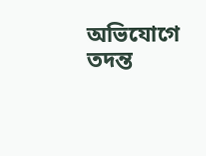অভিযোগে তদন্ত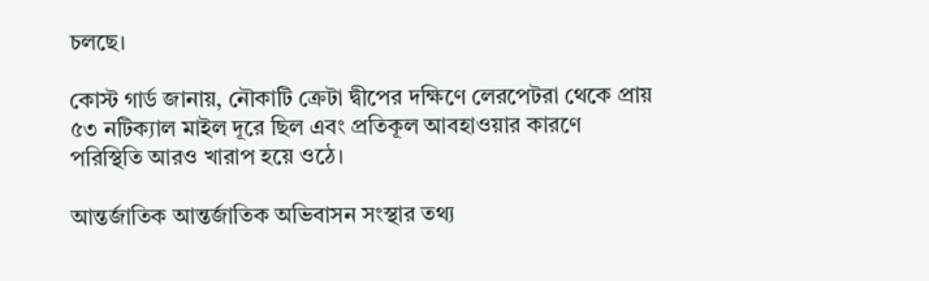চলছে।

কোস্ট গার্ড জানায়, নৌকাটি ক্রেটা দ্বীপের দক্ষিণে লেরপেটরা থেকে প্রায় ৫৩ নটিক্যাল মাইল দূরে ছিল এবং প্রতিকূল আবহাওয়ার কারণে পরিস্থিতি আরও খারাপ হয়ে ওঠে।

আন্তর্জাতিক আন্তর্জাতিক অভিবাসন সংস্থার তথ্য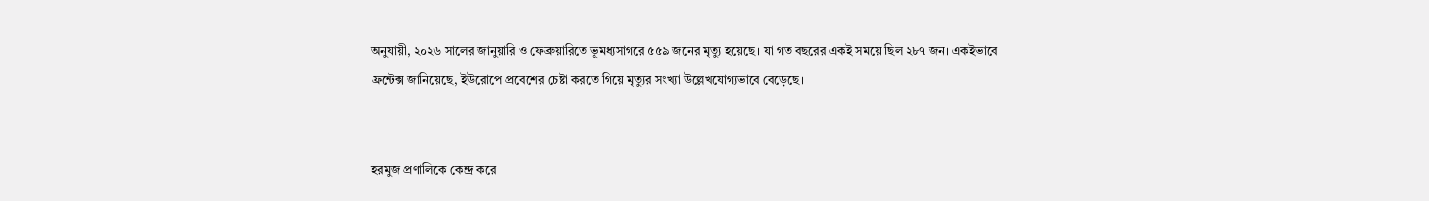অনুযায়ী, ২০২৬ সালের জানুয়ারি ও ফেব্রুয়ারিতে ভূমধ্যসাগরে ৫৫৯ জনের মৃত্যু হয়েছে। যা গত বছরের একই সময়ে ছিল ২৮৭ জন। একইভাবে ফ্রন্টেক্স জানিয়েছে, ইউরোপে প্রবেশের চেষ্টা করতে গিয়ে মৃত্যুর সংখ্যা উল্লেখযোগ্যভাবে বেড়েছে।


হরমুজ প্রণালিকে কেন্দ্র করে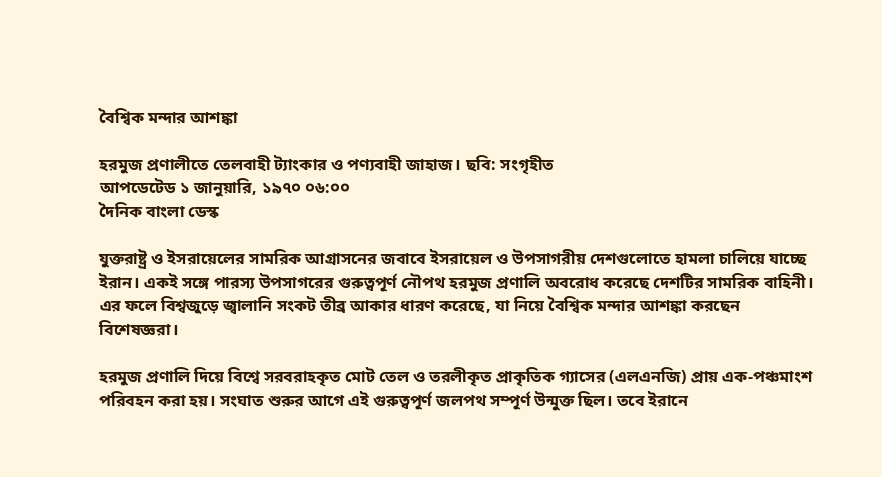বৈশ্বিক মন্দার আশঙ্কা

হরমুজ প্রণালীতে তেলবাহী ট্যাংকার ও পণ্যবাহী জাহাজ। ছবি: সংগৃহীত
আপডেটেড ১ জানুয়ারি, ১৯৭০ ০৬:০০
দৈনিক বাংলা ডেস্ক

যুক্তরাষ্ট্র ও ইসরায়েলের সামরিক আগ্রাসনের জবাবে ইসরায়েল ও উপসাগরীয় দেশগুলোতে হামলা চালিয়ে যাচ্ছে ইরান। একই সঙ্গে পারস্য উপসাগরের গুরুত্বপূর্ণ নৌপথ হরমুজ প্রণালি অবরোধ করেছে দেশটির সামরিক বাহিনী। এর ফলে বিশ্বজুড়ে জ্বালানি সংকট তীব্র আকার ধারণ করেছে, যা নিয়ে বৈশ্বিক মন্দার আশঙ্কা করছেন বিশেষজ্ঞরা।

হরমুজ প্রণালি দিয়ে বিশ্বে সরবরাহকৃত মোট তেল ও তরলীকৃত প্রাকৃতিক গ্যাসের (এলএনজি) প্রায় এক-পঞ্চমাংশ পরিবহন করা হয়। সংঘাত শুরুর আগে এই গুরুত্বপূর্ণ জলপথ সম্পূর্ণ উন্মুক্ত ছিল। তবে ইরানে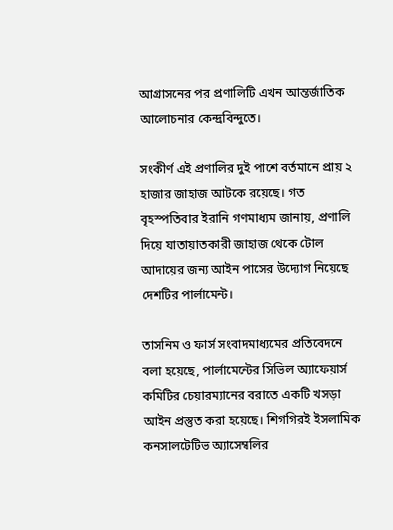আগ্রাসনের পর প্রণালিটি এখন আন্তর্জাতিক আলোচনার কেন্দ্রবিন্দুতে।

সংকীর্ণ এই প্রণালির দুই পাশে বর্তমানে প্রায় ২ হাজার জাহাজ আটকে রয়েছে। গত বৃহস্পতিবার ইরানি গণমাধ্যম জানায়, প্রণালি দিয়ে যাতায়াতকারী জাহাজ থেকে টোল আদায়ের জন্য আইন পাসের উদ্যোগ নিয়েছে দেশটির পার্লামেন্ট।

তাসনিম ও ফার্স সংবাদমাধ্যমের প্রতিবেদনে বলা হয়েছে, পার্লামেন্টের সিভিল অ্যাফেয়ার্স কমিটির চেয়ারম্যানের বরাতে একটি খসড়া আইন প্রস্তুত করা হয়েছে। শিগগিরই ইসলামিক কনসালটেটিভ অ্যাসেম্বলির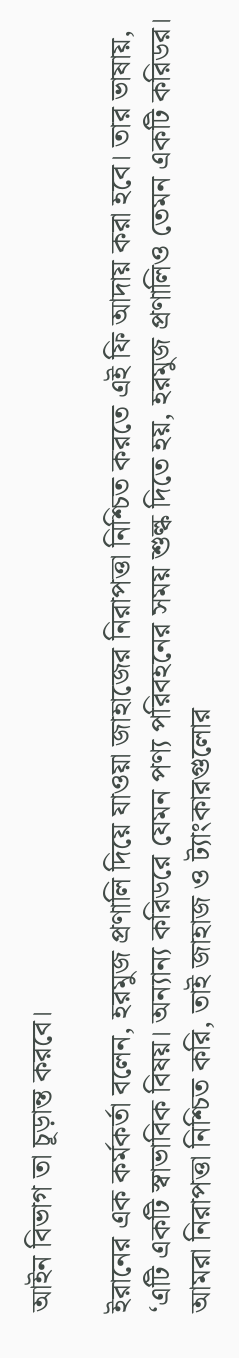আইন বিভাগ তা চূড়ান্ত করবে।

ইরানের এক কর্মকর্তা বলেন, হরমুজ প্রণালি দিয়ে যাওয়া জাহাজের নিরাপত্তা নিশ্চিত করতে এই ফি আদায় করা হবে। তার ভাষায়, ‘এটি একটি স্বাভাবিক বিষয়। অন্যান্য করিডরে যেমন পণ্য পরিবহনের সময় শুল্ক দিতে হয়, হরমুজ প্রণালিও তেমন একটি করিডর। আমরা নিরাপত্তা নিশ্চিত করি, তাই জাহাজ ও ট্যাংকারগুলোর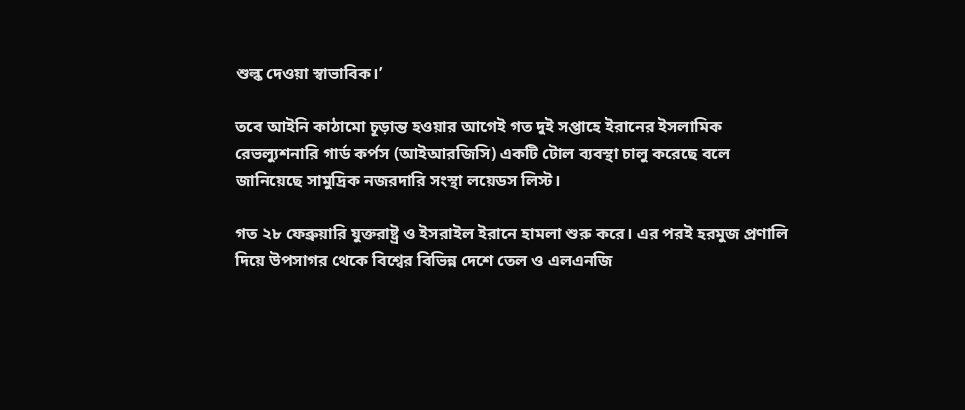শুল্ক দেওয়া স্বাভাবিক।’

তবে আইনি কাঠামো চূড়ান্ত হওয়ার আগেই গত দুই সপ্তাহে ইরানের ইসলামিক রেভল্যুশনারি গার্ড কর্পস (আইআরজিসি) একটি টোল ব্যবস্থা চালু করেছে বলে জানিয়েছে সামুদ্রিক নজরদারি সংস্থা লয়েডস লিস্ট।

গত ২৮ ফেব্রুয়ারি যুক্তরাষ্ট্র ও ইসরাইল ইরানে হামলা শুরু করে। এর পরই হরমুজ প্রণালি দিয়ে উপসাগর থেকে বিশ্বের বিভিন্ন দেশে তেল ও এলএনজি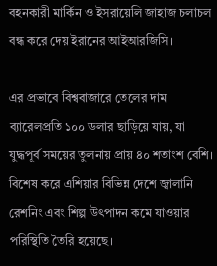বহনকারী মার্কিন ও ইসরায়েলি জাহাজ চলাচল বন্ধ করে দেয় ইরানের আইআরজিসি।

এর প্রভাবে বিশ্ববাজারে তেলের দাম ব্যারেলপ্রতি ১০০ ডলার ছাড়িয়ে যায়, যা যুদ্ধপূর্ব সময়ের তুলনায় প্রায় ৪০ শতাংশ বেশি। বিশেষ করে এশিয়ার বিভিন্ন দেশে জ্বালানি রেশনিং এবং শিল্প উৎপাদন কমে যাওয়ার পরিস্থিতি তৈরি হয়েছে।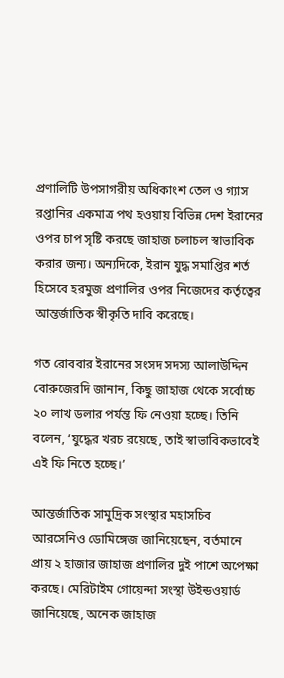প্রণালিটি উপসাগরীয় অধিকাংশ তেল ও গ্যাস রপ্তানির একমাত্র পথ হওয়ায় বিভিন্ন দেশ ইরানের ওপর চাপ সৃষ্টি করছে জাহাজ চলাচল স্বাভাবিক করার জন্য। অন্যদিকে, ইরান যুদ্ধ সমাপ্তির শর্ত হিসেবে হরমুজ প্রণালির ওপর নিজেদের কর্তৃত্বের আন্তর্জাতিক স্বীকৃতি দাবি করেছে।

গত রোববার ইরানের সংসদ সদস্য আলাউদ্দিন বোরুজেরদি জানান, কিছু জাহাজ থেকে সর্বোচ্চ ২০ লাখ ডলার পর্যন্ত ফি নেওয়া হচ্ছে। তিনি বলেন, ‘যুদ্ধের খরচ রয়েছে, তাই স্বাভাবিকভাবেই এই ফি নিতে হচ্ছে।’

আন্তর্জাতিক সামুদ্রিক সংস্থার মহাসচিব আরসেনিও ডোমিঙ্গেজ জানিয়েছেন, বর্তমানে প্রায় ২ হাজার জাহাজ প্রণালির দুই পাশে অপেক্ষা করছে। মেরিটাইম গোয়েন্দা সংস্থা উইন্ডওয়ার্ড জানিয়েছে, অনেক জাহাজ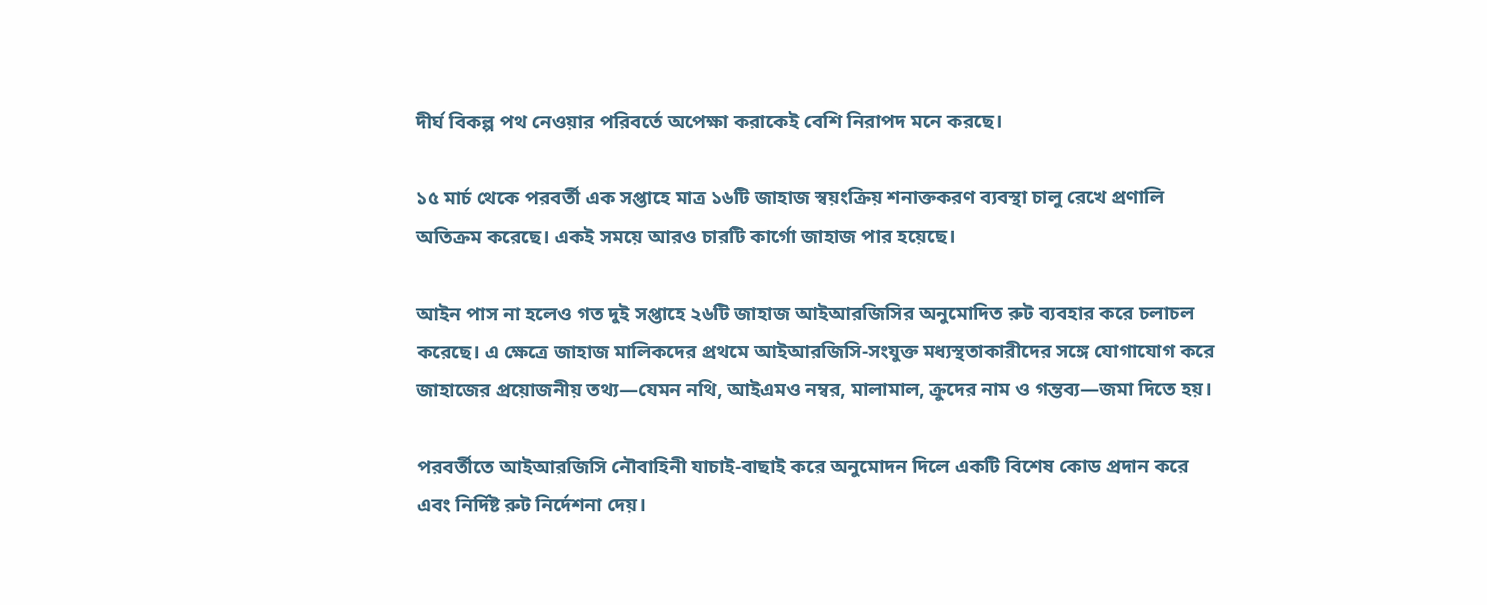দীর্ঘ বিকল্প পথ নেওয়ার পরিবর্তে অপেক্ষা করাকেই বেশি নিরাপদ মনে করছে।

১৫ মার্চ থেকে পরবর্তী এক সপ্তাহে মাত্র ১৬টি জাহাজ স্বয়ংক্রিয় শনাক্তকরণ ব্যবস্থা চালু রেখে প্রণালি অতিক্রম করেছে। একই সময়ে আরও চারটি কার্গো জাহাজ পার হয়েছে।

আইন পাস না হলেও গত দুই সপ্তাহে ২৬টি জাহাজ আইআরজিসির অনুমোদিত রুট ব্যবহার করে চলাচল করেছে। এ ক্ষেত্রে জাহাজ মালিকদের প্রথমে আইআরজিসি-সংযুক্ত মধ্যস্থতাকারীদের সঙ্গে যোগাযোগ করে জাহাজের প্রয়োজনীয় তথ্য—যেমন নথি, আইএমও নম্বর, মালামাল, ক্রুদের নাম ও গন্তব্য—জমা দিতে হয়।

পরবর্তীতে আইআরজিসি নৌবাহিনী যাচাই-বাছাই করে অনুমোদন দিলে একটি বিশেষ কোড প্রদান করে এবং নির্দিষ্ট রুট নির্দেশনা দেয়।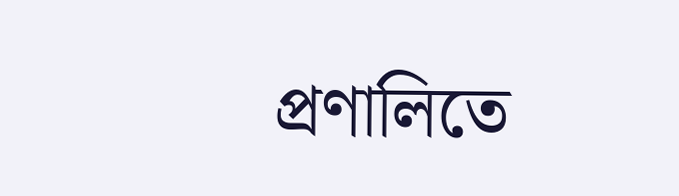প্রণালিতে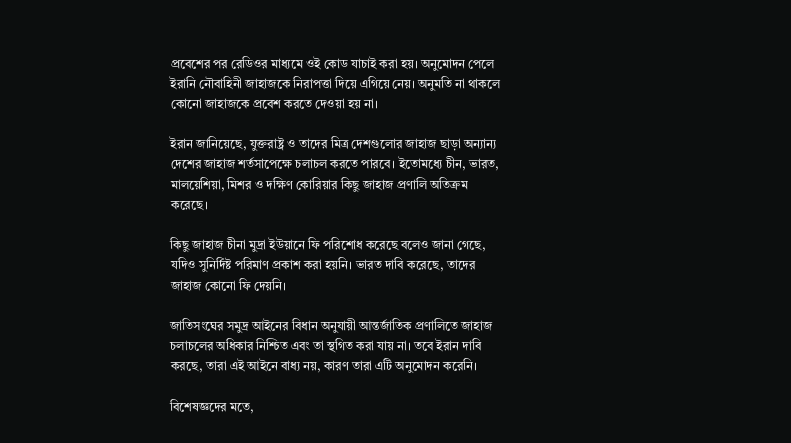প্রবেশের পর রেডিওর মাধ্যমে ওই কোড যাচাই করা হয়। অনুমোদন পেলে ইরানি নৌবাহিনী জাহাজকে নিরাপত্তা দিয়ে এগিয়ে নেয়। অনুমতি না থাকলে কোনো জাহাজকে প্রবেশ করতে দেওয়া হয় না।

ইরান জানিয়েছে, যুক্তরাষ্ট্র ও তাদের মিত্র দেশগুলোর জাহাজ ছাড়া অন্যান্য দেশের জাহাজ শর্তসাপেক্ষে চলাচল করতে পারবে। ইতোমধ্যে চীন, ভারত, মালয়েশিয়া, মিশর ও দক্ষিণ কোরিয়ার কিছু জাহাজ প্রণালি অতিক্রম করেছে।

কিছু জাহাজ চীনা মুদ্রা ইউয়ানে ফি পরিশোধ করেছে বলেও জানা গেছে, যদিও সুনির্দিষ্ট পরিমাণ প্রকাশ করা হয়নি। ভারত দাবি করেছে, তাদের জাহাজ কোনো ফি দেয়নি।

জাতিসংঘের সমুদ্র আইনের বিধান অনুযায়ী আন্তর্জাতিক প্রণালিতে জাহাজ চলাচলের অধিকার নিশ্চিত এবং তা স্থগিত করা যায় না। তবে ইরান দাবি করছে, তারা এই আইনে বাধ্য নয়, কারণ তারা এটি অনুমোদন করেনি।

বিশেষজ্ঞদের মতে,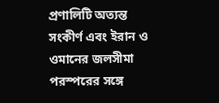প্রণালিটি অত্যন্ত সংকীর্ণ এবং ইরান ও ওমানের জলসীমা পরস্পরের সঙ্গে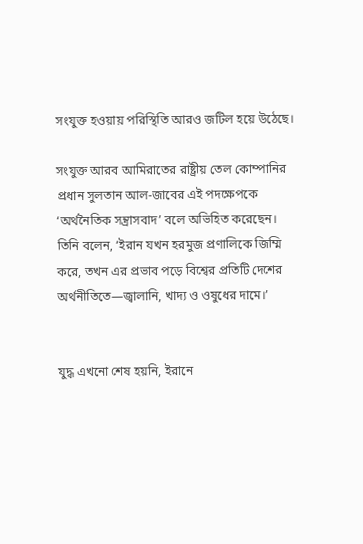সংযুক্ত হওয়ায় পরিস্থিতি আরও জটিল হয়ে উঠেছে।

সংযুক্ত আরব আমিরাতের রাষ্ট্রীয় তেল কোম্পানির প্রধান সুলতান আল-জাবের এই পদক্ষেপকে ‘অর্থনৈতিক সন্ত্রাসবাদ’ বলে অভিহিত করেছেন। তিনি বলেন, ‘ইরান যখন হরমুজ প্রণালিকে জিম্মি করে, তখন এর প্রভাব পড়ে বিশ্বের প্রতিটি দেশের অর্থনীতিতে—জ্বালানি, খাদ্য ও ওষুধের দামে।’


যুদ্ধ এখনো শেষ হয়নি, ইরানে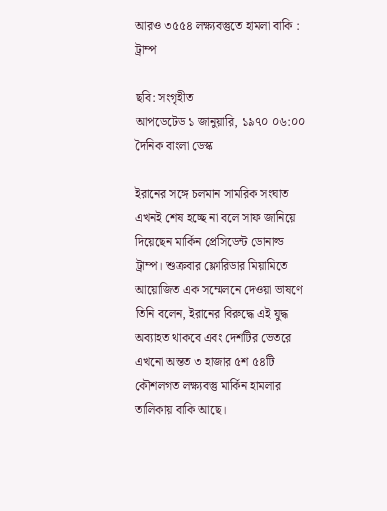আরও ৩৫৫৪ লক্ষ্যবস্তুতে হামলা বাকি : ট্রাম্প

ছবি: সংগৃহীত
আপডেটেড ১ জানুয়ারি, ১৯৭০ ০৬:০০
দৈনিক বাংলা ডেস্ক

ইরানের সঙ্গে চলমান সামরিক সংঘাত এখনই শেষ হচ্ছে না বলে সাফ জানিয়ে দিয়েছেন মার্কিন প্রেসিডেন্ট ডোনাল্ড ট্রাম্প। শুক্রবার ফ্লোরিডার মিয়ামিতে আয়োজিত এক সম্মেলনে দেওয়া ভাষণে তিনি বলেন, ইরানের বিরুদ্ধে এই যুদ্ধ অব্যাহত থাকবে এবং দেশটির ভেতরে এখনো অন্তত ৩ হাজার ৫শ ৫৪টি কৌশলগত লক্ষ্যবস্তু মার্কিন হামলার তালিকায় বাকি আছে।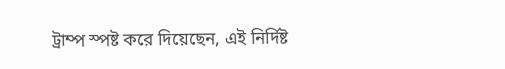ট্রাম্প স্পষ্ট করে দিয়েছেন, এই নির্দিষ্ট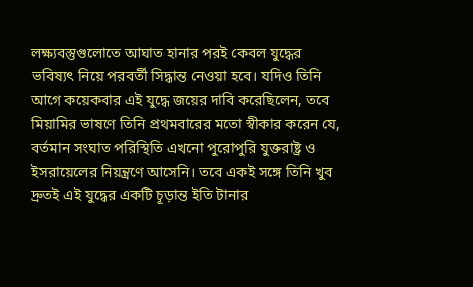লক্ষ্যবস্তুগুলোতে আঘাত হানার পরই কেবল যুদ্ধের ভবিষ্যৎ নিয়ে পরবর্তী সিদ্ধান্ত নেওয়া হবে। যদিও তিনি আগে কয়েকবার এই যুদ্ধে জয়ের দাবি করেছিলেন, তবে মিয়ামির ভাষণে তিনি প্রথমবারের মতো স্বীকার করেন যে, বর্তমান সংঘাত পরিস্থিতি এখনো পুরোপুরি যুক্তরাষ্ট্র ও ইসরায়েলের নিয়ন্ত্রণে আসেনি। তবে একই সঙ্গে তিনি খুব দ্রুতই এই যুদ্ধের একটি চূড়ান্ত ইতি টানার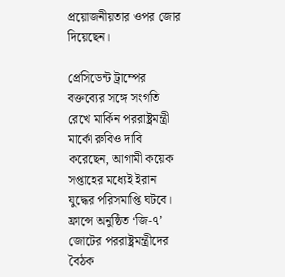প্রয়োজনীয়তার ওপর জোর দিয়েছেন।

প্রেসিডেন্ট ট্রাম্পের বক্তব্যের সঙ্গে সংগতি রেখে মার্কিন পররাষ্ট্রমন্ত্রী মার্কো রুবিও দাবি করেছেন, আগামী কয়েক সপ্তাহের মধ্যেই ইরান যুদ্ধের পরিসমাপ্তি ঘটবে। ফ্রান্সে অনুষ্ঠিত ‘জি-৭’ জোটের পররাষ্ট্রমন্ত্রীদের বৈঠক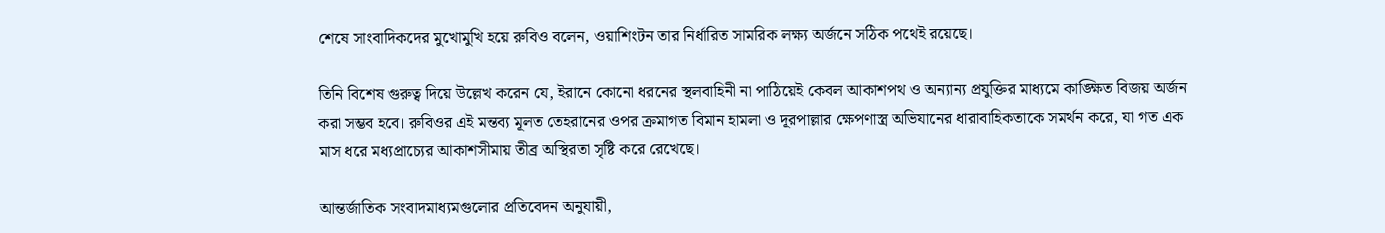শেষে সাংবাদিকদের মুখোমুখি হয়ে রুবিও বলেন, ওয়াশিংটন তার নির্ধারিত সামরিক লক্ষ্য অর্জনে সঠিক পথেই রয়েছে।

তিনি বিশেষ গুরুত্ব দিয়ে উল্লেখ করেন যে, ইরানে কোনো ধরনের স্থলবাহিনী না পাঠিয়েই কেবল আকাশপথ ও অন্যান্য প্রযুক্তির মাধ্যমে কাঙ্ক্ষিত বিজয় অর্জন করা সম্ভব হবে। রুবিওর এই মন্তব্য মূলত তেহরানের ওপর ক্রমাগত বিমান হামলা ও দূরপাল্লার ক্ষেপণাস্ত্র অভিযানের ধারাবাহিকতাকে সমর্থন করে, যা গত এক মাস ধরে মধ্যপ্রাচ্যের আকাশসীমায় তীব্র অস্থিরতা সৃষ্টি করে রেখেছে।

আন্তর্জাতিক সংবাদমাধ্যমগুলোর প্রতিবেদন অনুযায়ী,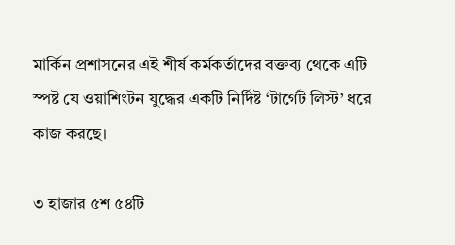মার্কিন প্রশাসনের এই শীর্ষ কর্মকর্তাদের বক্তব্য থেকে এটি স্পষ্ট যে ওয়াশিংটন যুদ্ধের একটি নির্দিষ্ট ‘টার্গেট লিস্ট’ ধরে কাজ করছে।

৩ হাজার ৫শ ৫৪টি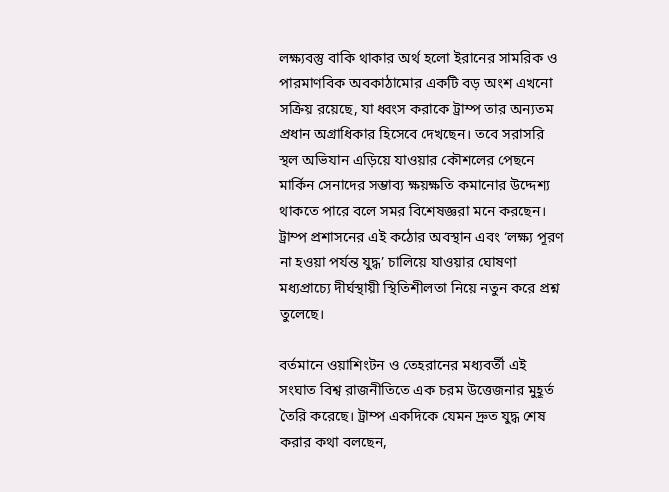লক্ষ্যবস্তু বাকি থাকার অর্থ হলো ইরানের সামরিক ও পারমাণবিক অবকাঠামোর একটি বড় অংশ এখনো সক্রিয় রয়েছে, যা ধ্বংস করাকে ট্রাম্প তার অন্যতম প্রধান অগ্রাধিকার হিসেবে দেখছেন। তবে সরাসরি স্থল অভিযান এড়িয়ে যাওয়ার কৌশলের পেছনে মার্কিন সেনাদের সম্ভাব্য ক্ষয়ক্ষতি কমানোর উদ্দেশ্য থাকতে পারে বলে সমর বিশেষজ্ঞরা মনে করছেন। ট্রাম্প প্রশাসনের এই কঠোর অবস্থান এবং ‘লক্ষ্য পূরণ না হওয়া পর্যন্ত যুদ্ধ’ চালিয়ে যাওয়ার ঘোষণা মধ্যপ্রাচ্যে দীর্ঘস্থায়ী স্থিতিশীলতা নিয়ে নতুন করে প্রশ্ন তুলেছে।

বর্তমানে ওয়াশিংটন ও তেহরানের মধ্যবর্তী এই সংঘাত বিশ্ব রাজনীতিতে এক চরম উত্তেজনার মুহূর্ত তৈরি করেছে। ট্রাম্প একদিকে যেমন দ্রুত যুদ্ধ শেষ করার কথা বলছেন,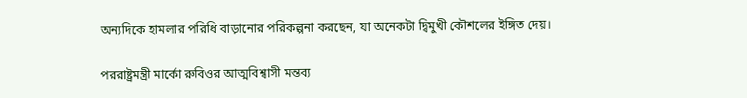অন্যদিকে হামলার পরিধি বাড়ানোর পরিকল্পনা করছেন, যা অনেকটা দ্বিমুখী কৌশলের ইঙ্গিত দেয়।

পররাষ্ট্রমন্ত্রী মার্কো রুবিওর আত্মবিশ্বাসী মন্তব্য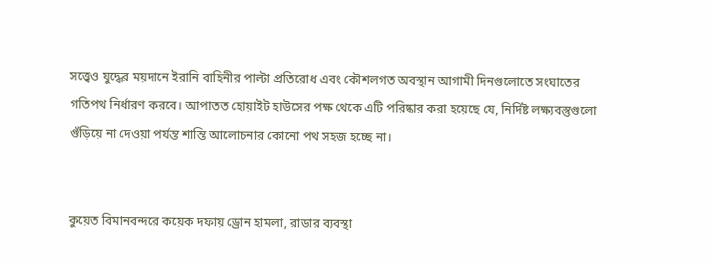সত্ত্বেও যুদ্ধের ময়দানে ইরানি বাহিনীর পাল্টা প্রতিরোধ এবং কৌশলগত অবস্থান আগামী দিনগুলোতে সংঘাতের গতিপথ নির্ধারণ করবে। আপাতত হোয়াইট হাউসের পক্ষ থেকে এটি পরিষ্কার করা হয়েছে যে, নির্দিষ্ট লক্ষ্যবস্তুগুলো গুঁড়িয়ে না দেওয়া পর্যন্ত শান্তি আলোচনার কোনো পথ সহজ হচ্ছে না।


কুয়েত বিমানবন্দরে কয়েক দফায় ড্রোন হামলা, রাডার ব্যবস্থা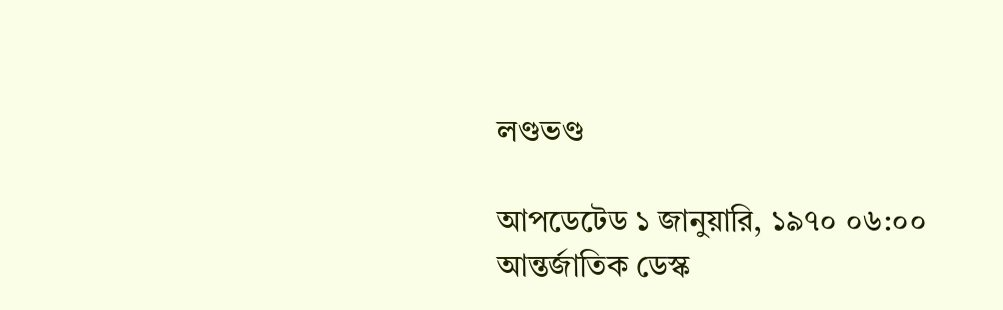লণ্ডভণ্ড

আপডেটেড ১ জানুয়ারি, ১৯৭০ ০৬:০০
আন্তর্জাতিক ডেস্ক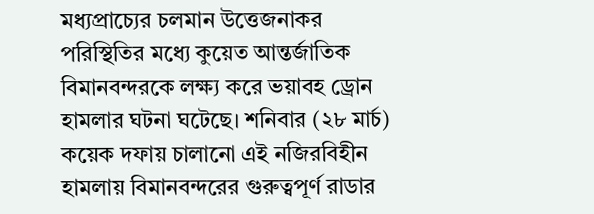মধ্যপ্রাচ্যের চলমান উত্তেজনাকর পরিস্থিতির মধ্যে কুয়েত আন্তর্জাতিক বিমানবন্দরকে লক্ষ্য করে ভয়াবহ ড্রোন হামলার ঘটনা ঘটেছে। শনিবার (২৮ মার্চ) কয়েক দফায় চালানো এই নজিরবিহীন হামলায় বিমানবন্দরের গুরুত্বপূর্ণ রাডার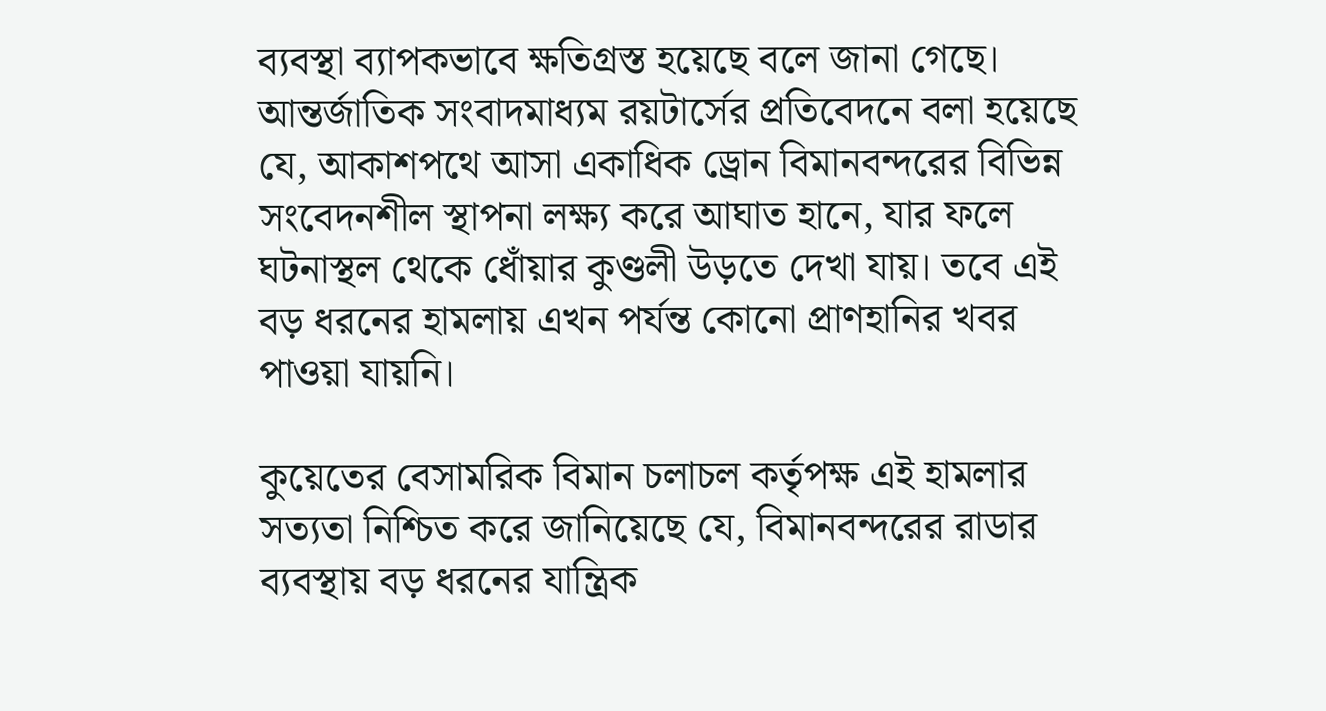ব্যবস্থা ব্যাপকভাবে ক্ষতিগ্রস্ত হয়েছে বলে জানা গেছে। আন্তর্জাতিক সংবাদমাধ্যম রয়টার্সের প্রতিবেদনে বলা হয়েছে যে, আকাশপথে আসা একাধিক ড্রোন বিমানবন্দরের বিভিন্ন সংবেদনশীল স্থাপনা লক্ষ্য করে আঘাত হানে, যার ফলে ঘটনাস্থল থেকে ধোঁয়ার কুণ্ডলী উড়তে দেখা যায়। তবে এই বড় ধরনের হামলায় এখন পর্যন্ত কোনো প্রাণহানির খবর পাওয়া যায়নি।

কুয়েতের বেসামরিক বিমান চলাচল কর্তৃপক্ষ এই হামলার সত্যতা নিশ্চিত করে জানিয়েছে যে, বিমানবন্দরের রাডার ব্যবস্থায় বড় ধরনের যান্ত্রিক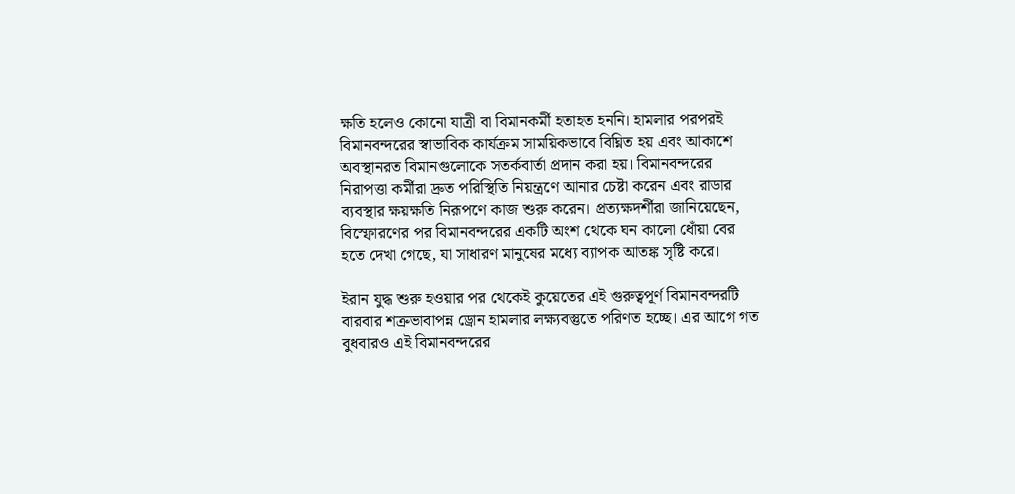ক্ষতি হলেও কোনো যাত্রী বা বিমানকর্মী হতাহত হননি। হামলার পরপরই বিমানবন্দরের স্বাভাবিক কার্যক্রম সাময়িকভাবে বিঘ্নিত হয় এবং আকাশে অবস্থানরত বিমানগুলোকে সতর্কবার্তা প্রদান করা হয়। বিমানবন্দরের নিরাপত্তা কর্মীরা দ্রুত পরিস্থিতি নিয়ন্ত্রণে আনার চেষ্টা করেন এবং রাডার ব্যবস্থার ক্ষয়ক্ষতি নিরূপণে কাজ শুরু করেন। প্রত্যক্ষদর্শীরা জানিয়েছেন, বিস্ফোরণের পর বিমানবন্দরের একটি অংশ থেকে ঘন কালো ধোঁয়া বের হতে দেখা গেছে, যা সাধারণ মানুষের মধ্যে ব্যাপক আতঙ্ক সৃষ্টি করে।

ইরান যুদ্ধ শুরু হওয়ার পর থেকেই কুয়েতের এই গুরুত্বপূর্ণ বিমানবন্দরটি বারবার শত্রুভাবাপন্ন ড্রোন হামলার লক্ষ্যবস্তুতে পরিণত হচ্ছে। এর আগে গত বুধবারও এই বিমানবন্দরের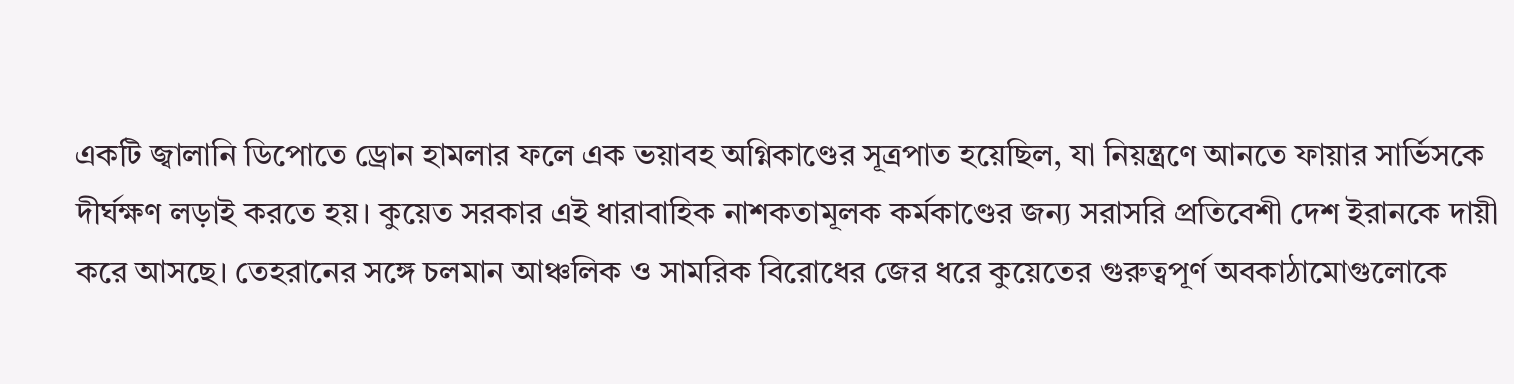একটি জ্বালানি ডিপোতে ড্রোন হামলার ফলে এক ভয়াবহ অগ্নিকাণ্ডের সূত্রপাত হয়েছিল, যা নিয়ন্ত্রণে আনতে ফায়ার সার্ভিসকে দীর্ঘক্ষণ লড়াই করতে হয়। কুয়েত সরকার এই ধারাবাহিক নাশকতামূলক কর্মকাণ্ডের জন্য সরাসরি প্রতিবেশী দেশ ইরানকে দায়ী করে আসছে। তেহরানের সঙ্গে চলমান আঞ্চলিক ও সামরিক বিরোধের জের ধরে কুয়েতের গুরুত্বপূর্ণ অবকাঠামোগুলোকে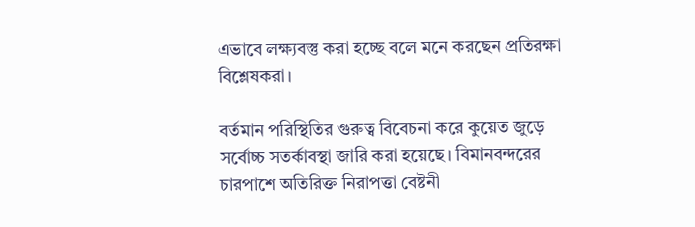এভাবে লক্ষ্যবস্তু করা হচ্ছে বলে মনে করছেন প্রতিরক্ষা বিশ্লেষকরা।

বর্তমান পরিস্থিতির গুরুত্ব বিবেচনা করে কুয়েত জুড়ে সর্বোচ্চ সতর্কাবস্থা জারি করা হয়েছে। বিমানবন্দরের চারপাশে অতিরিক্ত নিরাপত্তা বেষ্টনী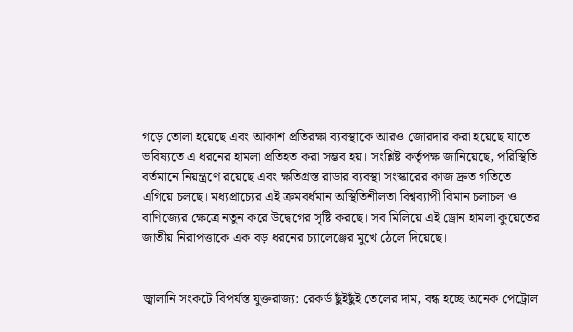গড়ে তোলা হয়েছে এবং আকাশ প্রতিরক্ষা ব্যবস্থাকে আরও জোরদার করা হয়েছে যাতে ভবিষ্যতে এ ধরনের হামলা প্রতিহত করা সম্ভব হয়। সংশ্লিষ্ট কর্তৃপক্ষ জানিয়েছে, পরিস্থিতি বর্তমানে নিয়ন্ত্রণে রয়েছে এবং ক্ষতিগ্রস্ত রাডার ব্যবস্থা সংস্কারের কাজ দ্রুত গতিতে এগিয়ে চলছে। মধ্যপ্রাচ্যের এই ক্রমবর্ধমান অস্থিতিশীলতা বিশ্বব্যাপী বিমান চলাচল ও বাণিজ্যের ক্ষেত্রে নতুন করে উদ্বেগের সৃষ্টি করছে। সব মিলিয়ে এই ড্রোন হামলা কুয়েতের জাতীয় নিরাপত্তাকে এক বড় ধরনের চ্যালেঞ্জের মুখে ঠেলে দিয়েছে।


জ্বালানি সংকটে বিপর্যস্ত যুক্তরাজ্য: রেকর্ড ছুঁইছুঁই তেলের দাম, বন্ধ হচ্ছে অনেক পেট্রোল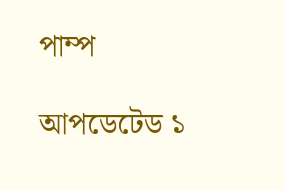পাম্প

আপডেটেড ১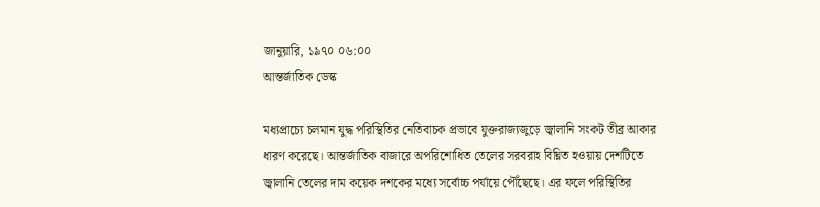জানুয়ারি, ১৯৭০ ০৬:০০
আন্তর্জাতিক ডেস্ক

মধ্যপ্রাচ্যে চলমান যুদ্ধ পরিস্থিতির নেতিবাচক প্রভাবে যুক্তরাজ্যজুড়ে জ্বালানি সংকট তীব্র আকার ধারণ করেছে। আন্তর্জাতিক বাজারে অপরিশোধিত তেলের সরবরাহ বিঘ্নিত হওয়ায় দেশটিতে জ্বালানি তেলের দাম কয়েক দশকের মধ্যে সর্বোচ্চ পর্যায়ে পৌঁছেছে। এর ফলে পরিস্থিতির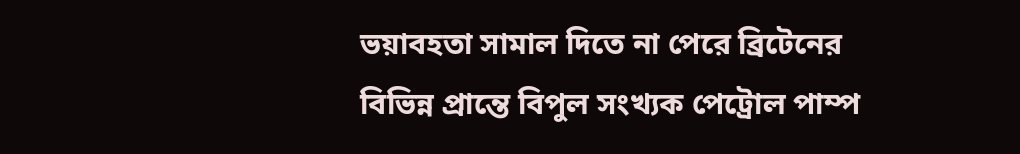ভয়াবহতা সামাল দিতে না পেরে ব্রিটেনের বিভিন্ন প্রান্তে বিপুল সংখ্যক পেট্রোল পাম্প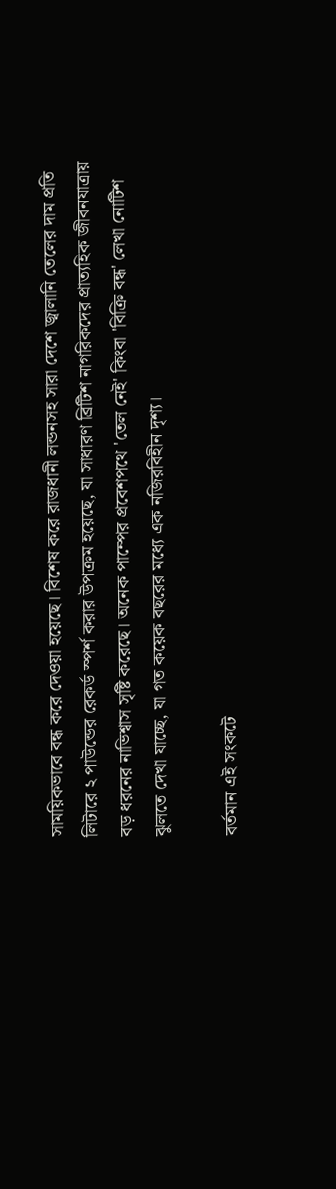সাময়িকভাবে বন্ধ করে দেওয়া হয়েছে। বিশেষ করে রাজধানী লন্ডনসহ সারা দেশে জ্বালানি তেলের দাম প্রতি লিটারে ২ পাউন্ডের রেকর্ড স্পর্শ করার উপক্রম হয়েছে, যা সাধারণ ব্রিটিশ নাগরিকদের প্রাত্যহিক জীবনযাত্রায় বড় ধরনের নাভিশ্বাস সৃষ্টি করেছে। অনেক পাম্পের প্রবেশপথে 'তেল নেই' কিংবা 'বিক্রি বন্ধ' লেখা নোটিশ ঝুলতে দেখা যাচ্ছে, যা গত কয়েক বছরের মধ্যে এক নজিরবিহীন দৃশ্য।

বর্তমান এই সংকটে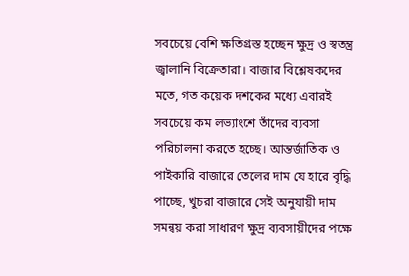সবচেয়ে বেশি ক্ষতিগ্রস্ত হচ্ছেন ক্ষুদ্র ও স্বতন্ত্র জ্বালানি বিক্রেতারা। বাজার বিশ্লেষকদের মতে, গত কয়েক দশকের মধ্যে এবারই সবচেয়ে কম লভ্যাংশে তাঁদের ব্যবসা পরিচালনা করতে হচ্ছে। আন্তর্জাতিক ও পাইকারি বাজারে তেলের দাম যে হারে বৃদ্ধি পাচ্ছে, খুচরা বাজারে সেই অনুযায়ী দাম সমন্বয় করা সাধারণ ক্ষুদ্র ব্যবসায়ীদের পক্ষে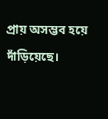প্রায় অসম্ভব হয়ে দাঁড়িয়েছে।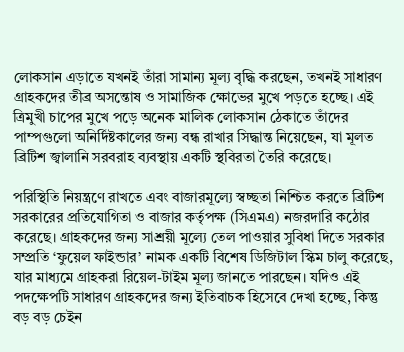লোকসান এড়াতে যখনই তাঁরা সামান্য মূল্য বৃদ্ধি করছেন, তখনই সাধারণ গ্রাহকদের তীব্র অসন্তোষ ও সামাজিক ক্ষোভের মুখে পড়তে হচ্ছে। এই ত্রিমুখী চাপের মুখে পড়ে অনেক মালিক লোকসান ঠেকাতে তাঁদের পাম্পগুলো অনির্দিষ্টকালের জন্য বন্ধ রাখার সিদ্ধান্ত নিয়েছেন, যা মূলত ব্রিটিশ জ্বালানি সরবরাহ ব্যবস্থায় একটি স্থবিরতা তৈরি করেছে।

পরিস্থিতি নিয়ন্ত্রণে রাখতে এবং বাজারমূল্যে স্বচ্ছতা নিশ্চিত করতে ব্রিটিশ সরকারের প্রতিযোগিতা ও বাজার কর্তৃপক্ষ (সিএমএ) নজরদারি কঠোর করেছে। গ্রাহকদের জন্য সাশ্রয়ী মূল্যে তেল পাওয়ার সুবিধা দিতে সরকার সম্প্রতি ‘ফুয়েল ফাইন্ডার’ নামক একটি বিশেষ ডিজিটাল স্কিম চালু করেছে, যার মাধ্যমে গ্রাহকরা রিয়েল-টাইম মূল্য জানতে পারছেন। যদিও এই পদক্ষেপটি সাধারণ গ্রাহকদের জন্য ইতিবাচক হিসেবে দেখা হচ্ছে, কিন্তু বড় বড় চেইন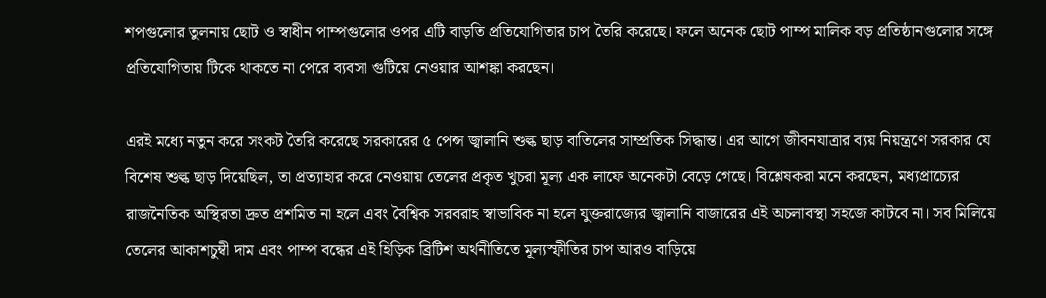শপগুলোর তুলনায় ছোট ও স্বাধীন পাম্পগুলোর ওপর এটি বাড়তি প্রতিযোগিতার চাপ তৈরি করেছে। ফলে অনেক ছোট পাম্প মালিক বড় প্রতিষ্ঠানগুলোর সঙ্গে প্রতিযোগিতায় টিকে থাকতে না পেরে ব্যবসা গুটিয়ে নেওয়ার আশঙ্কা করছেন।

এরই মধ্যে নতুন করে সংকট তৈরি করেছে সরকারের ৫ পেন্স জ্বালানি শুল্ক ছাড় বাতিলের সাম্প্রতিক সিদ্ধান্ত। এর আগে জীবনযাত্রার ব্যয় নিয়ন্ত্রণে সরকার যে বিশেষ শুল্ক ছাড় দিয়েছিল, তা প্রত্যাহার করে নেওয়ায় তেলের প্রকৃত খুচরা মূল্য এক লাফে অনেকটা বেড়ে গেছে। বিশ্লেষকরা মনে করছেন, মধ্যপ্রাচ্যের রাজনৈতিক অস্থিরতা দ্রুত প্রশমিত না হলে এবং বৈশ্বিক সরবরাহ স্বাভাবিক না হলে যুক্তরাজ্যের জ্বালানি বাজারের এই অচলাবস্থা সহজে কাটবে না। সব মিলিয়ে তেলের আকাশচুম্বী দাম এবং পাম্প বন্ধের এই হিড়িক ব্রিটিশ অর্থনীতিতে মূল্যস্ফীতির চাপ আরও বাড়িয়ে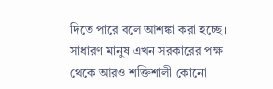দিতে পারে বলে আশঙ্কা করা হচ্ছে। সাধারণ মানুষ এখন সরকারের পক্ষ থেকে আরও শক্তিশালী কোনো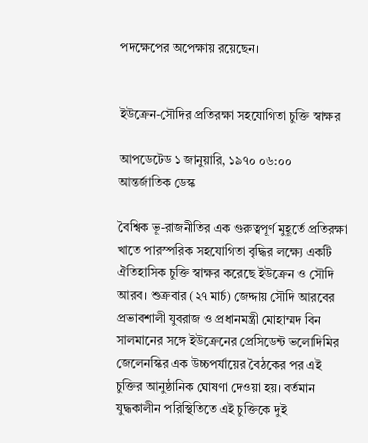পদক্ষেপের অপেক্ষায় রয়েছেন।


ইউক্রেন-সৌদির প্রতিরক্ষা সহযোগিতা চুক্তি স্বাক্ষর

আপডেটেড ১ জানুয়ারি, ১৯৭০ ০৬:০০
আন্তর্জাতিক ডেস্ক

বৈশ্বিক ভূ-রাজনীতির এক গুরুত্বপূর্ণ মুহূর্তে প্রতিরক্ষা খাতে পারস্পরিক সহযোগিতা বৃদ্ধির লক্ষ্যে একটি ঐতিহাসিক চুক্তি স্বাক্ষর করেছে ইউক্রেন ও সৌদি আরব। শুক্রবার (২৭ মার্চ) জেদ্দায় সৌদি আরবের প্রভাবশালী যুবরাজ ও প্রধানমন্ত্রী মোহাম্মদ বিন সালমানের সঙ্গে ইউক্রেনের প্রেসিডেন্ট ভলোদিমির জেলেনস্কির এক উচ্চপর্যায়ের বৈঠকের পর এই চুক্তির আনুষ্ঠানিক ঘোষণা দেওয়া হয়। বর্তমান যুদ্ধকালীন পরিস্থিতিতে এই চুক্তিকে দুই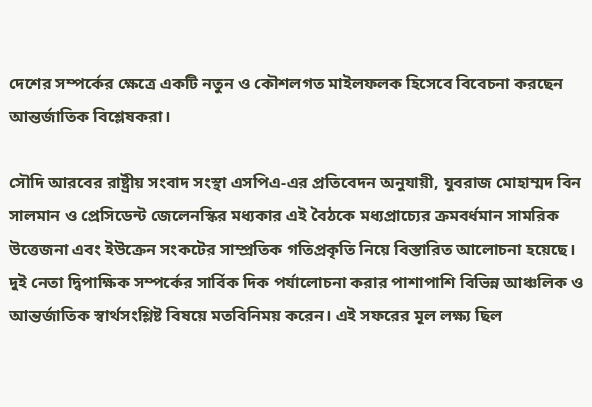দেশের সম্পর্কের ক্ষেত্রে একটি নতুন ও কৌশলগত মাইলফলক হিসেবে বিবেচনা করছেন আন্তর্জাতিক বিশ্লেষকরা।

সৌদি আরবের রাষ্ট্রীয় সংবাদ সংস্থা এসপিএ-এর প্রতিবেদন অনুযায়ী, যুবরাজ মোহাম্মদ বিন সালমান ও প্রেসিডেন্ট জেলেনস্কির মধ্যকার এই বৈঠকে মধ্যপ্রাচ্যের ক্রমবর্ধমান সামরিক উত্তেজনা এবং ইউক্রেন সংকটের সাম্প্রতিক গতিপ্রকৃতি নিয়ে বিস্তারিত আলোচনা হয়েছে। দুই নেতা দ্বিপাক্ষিক সম্পর্কের সার্বিক দিক পর্যালোচনা করার পাশাপাশি বিভিন্ন আঞ্চলিক ও আন্তর্জাতিক স্বার্থসংশ্লিষ্ট বিষয়ে মতবিনিময় করেন। এই সফরের মূল লক্ষ্য ছিল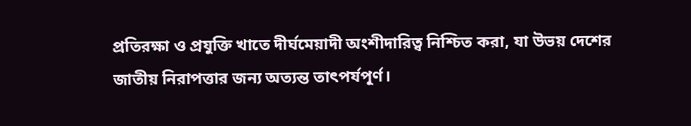প্রতিরক্ষা ও প্রযুক্তি খাতে দীর্ঘমেয়াদী অংশীদারিত্ব নিশ্চিত করা, যা উভয় দেশের জাতীয় নিরাপত্তার জন্য অত্যন্ত তাৎপর্যপূর্ণ।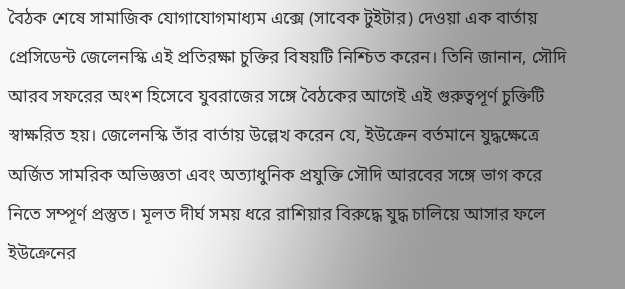বৈঠক শেষে সামাজিক যোগাযোগমাধ্যম এক্সে (সাবেক টুইটার) দেওয়া এক বার্তায় প্রেসিডেন্ট জেলেনস্কি এই প্রতিরক্ষা চুক্তির বিষয়টি নিশ্চিত করেন। তিনি জানান, সৌদি আরব সফরের অংশ হিসেবে যুবরাজের সঙ্গে বৈঠকের আগেই এই গুরুত্বপূর্ণ চুক্তিটি স্বাক্ষরিত হয়। জেলেনস্কি তাঁর বার্তায় উল্লেখ করেন যে, ইউক্রেন বর্তমানে যুদ্ধক্ষেত্রে অর্জিত সামরিক অভিজ্ঞতা এবং অত্যাধুনিক প্রযুক্তি সৌদি আরবের সঙ্গে ভাগ করে নিতে সম্পূর্ণ প্রস্তুত। মূলত দীর্ঘ সময় ধরে রাশিয়ার বিরুদ্ধে যুদ্ধ চালিয়ে আসার ফলে ইউক্রেনের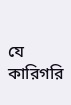যে কারিগরি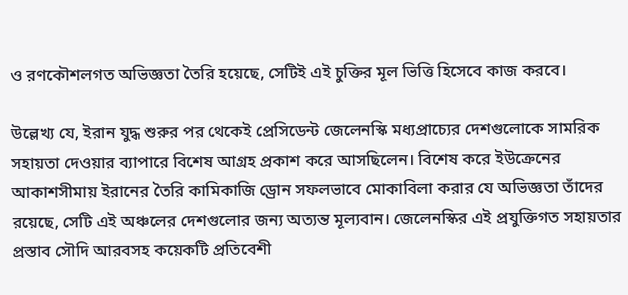ও রণকৌশলগত অভিজ্ঞতা তৈরি হয়েছে, সেটিই এই চুক্তির মূল ভিত্তি হিসেবে কাজ করবে।

উল্লেখ্য যে, ইরান যুদ্ধ শুরুর পর থেকেই প্রেসিডেন্ট জেলেনস্কি মধ্যপ্রাচ্যের দেশগুলোকে সামরিক সহায়তা দেওয়ার ব্যাপারে বিশেষ আগ্রহ প্রকাশ করে আসছিলেন। বিশেষ করে ইউক্রেনের আকাশসীমায় ইরানের তৈরি কামিকাজি ড্রোন সফলভাবে মোকাবিলা করার যে অভিজ্ঞতা তাঁদের রয়েছে, সেটি এই অঞ্চলের দেশগুলোর জন্য অত্যন্ত মূল্যবান। জেলেনস্কির এই প্রযুক্তিগত সহায়তার প্রস্তাব সৌদি আরবসহ কয়েকটি প্রতিবেশী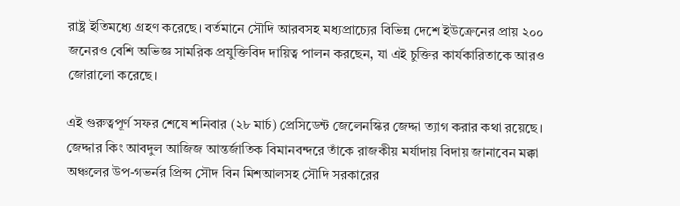রাষ্ট্র ইতিমধ্যে গ্রহণ করেছে। বর্তমানে সৌদি আরবসহ মধ্যপ্রাচ্যের বিভিন্ন দেশে ইউক্রেনের প্রায় ২০০ জনেরও বেশি অভিজ্ঞ সামরিক প্রযুক্তিবিদ দায়িত্ব পালন করছেন, যা এই চুক্তির কার্যকারিতাকে আরও জোরালো করেছে।

এই গুরুত্বপূর্ণ সফর শেষে শনিবার (২৮ মার্চ) প্রেসিডেন্ট জেলেনস্কির জেদ্দা ত্যাগ করার কথা রয়েছে। জেদ্দার কিং আবদুল আজিজ আন্তর্জাতিক বিমানবন্দরে তাঁকে রাজকীয় মর্যাদায় বিদায় জানাবেন মক্কা অঞ্চলের উপ-গভর্নর প্রিন্স সৌদ বিন মিশআলসহ সৌদি সরকারের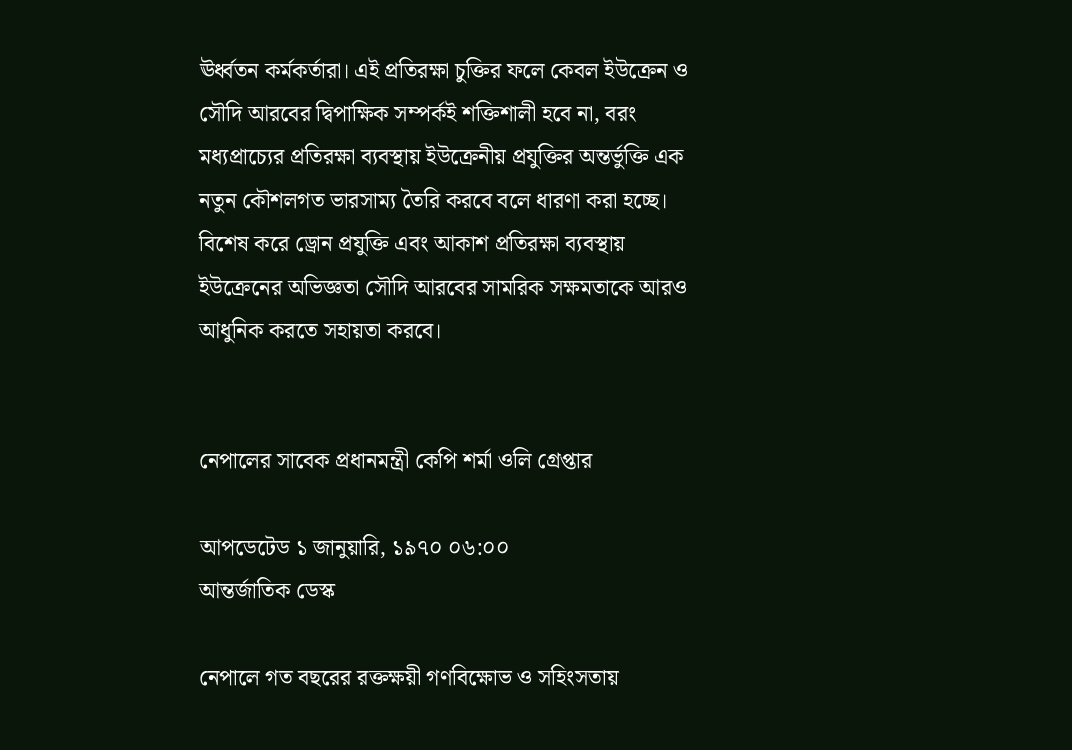ঊর্ধ্বতন কর্মকর্তারা। এই প্রতিরক্ষা চুক্তির ফলে কেবল ইউক্রেন ও সৌদি আরবের দ্বিপাক্ষিক সম্পর্কই শক্তিশালী হবে না, বরং মধ্যপ্রাচ্যের প্রতিরক্ষা ব্যবস্থায় ইউক্রেনীয় প্রযুক্তির অন্তর্ভুক্তি এক নতুন কৌশলগত ভারসাম্য তৈরি করবে বলে ধারণা করা হচ্ছে। বিশেষ করে ড্রোন প্রযুক্তি এবং আকাশ প্রতিরক্ষা ব্যবস্থায় ইউক্রেনের অভিজ্ঞতা সৌদি আরবের সামরিক সক্ষমতাকে আরও আধুনিক করতে সহায়তা করবে।


নেপালের সাবেক প্রধানমন্ত্রী কেপি শর্মা ওলি গ্রেপ্তার

আপডেটেড ১ জানুয়ারি, ১৯৭০ ০৬:০০
আন্তর্জাতিক ডেস্ক

নেপালে গত বছরের রক্তক্ষয়ী গণবিক্ষোভ ও সহিংসতায়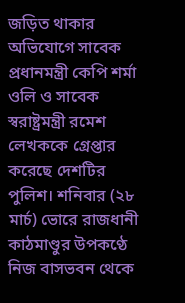জড়িত থাকার অভিযোগে সাবেক প্রধানমন্ত্রী কেপি শর্মা ওলি ও সাবেক স্বরাষ্ট্রমন্ত্রী রমেশ লেখককে গ্রেপ্তার করেছে দেশটির পুলিশ। শনিবার (২৮ মার্চ) ভোরে রাজধানী কাঠমাণ্ডুর উপকণ্ঠে নিজ বাসভবন থেকে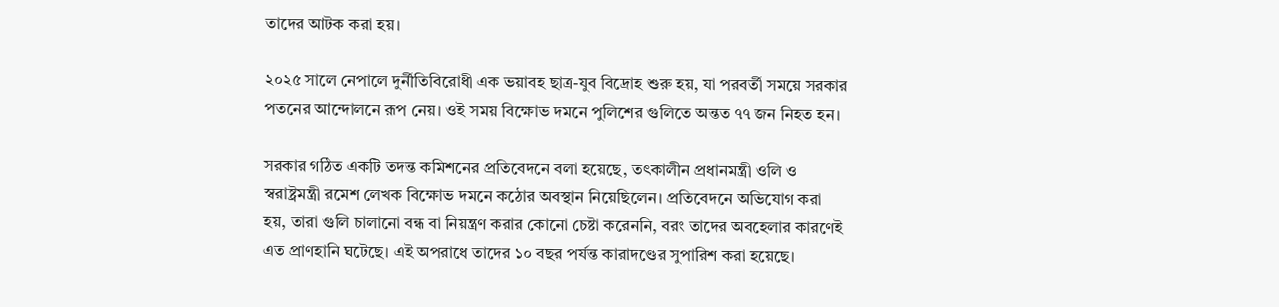তাদের আটক করা হয়।

২০২৫ সালে নেপালে দুর্নীতিবিরোধী এক ভয়াবহ ছাত্র-যুব বিদ্রোহ শুরু হয়, যা পরবর্তী সময়ে সরকার পতনের আন্দোলনে রূপ নেয়। ওই সময় বিক্ষোভ দমনে পুলিশের গুলিতে অন্তত ৭৭ জন নিহত হন।

সরকার গঠিত একটি তদন্ত কমিশনের প্রতিবেদনে বলা হয়েছে, তৎকালীন প্রধানমন্ত্রী ওলি ও স্বরাষ্ট্রমন্ত্রী রমেশ লেখক বিক্ষোভ দমনে কঠোর অবস্থান নিয়েছিলেন। প্রতিবেদনে অভিযোগ করা হয়, তারা গুলি চালানো বন্ধ বা নিয়ন্ত্রণ করার কোনো চেষ্টা করেননি, বরং তাদের অবহেলার কারণেই এত প্রাণহানি ঘটেছে। এই অপরাধে তাদের ১০ বছর পর্যন্ত কারাদণ্ডের সুপারিশ করা হয়েছে।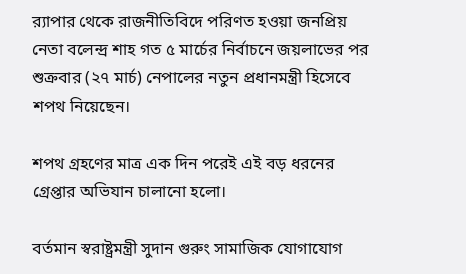র‍্যাপার থেকে রাজনীতিবিদে পরিণত হওয়া জনপ্রিয় নেতা বলেন্দ্র শাহ গত ৫ মার্চের নির্বাচনে জয়লাভের পর শুক্রবার (২৭ মার্চ) নেপালের নতুন প্রধানমন্ত্রী হিসেবে শপথ নিয়েছেন।

শপথ গ্রহণের মাত্র এক দিন পরেই এই বড় ধরনের গ্রেপ্তার অভিযান চালানো হলো।

বর্তমান স্বরাষ্ট্রমন্ত্রী সুদান গুরুং সামাজিক যোগাযোগ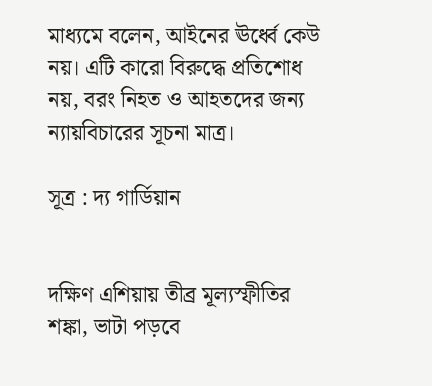মাধ্যমে বলেন, আইনের ঊর্ধ্বে কেউ নয়। এটি কারো বিরুদ্ধে প্রতিশোধ নয়, বরং নিহত ও আহতদের জন্য ন্যায়বিচারের সূচনা মাত্র।

সূত্র : দ্য গার্ডিয়ান


দক্ষিণ এশিয়ায় তীব্র মূল্যস্ফীতির শঙ্কা, ভাটা পড়বে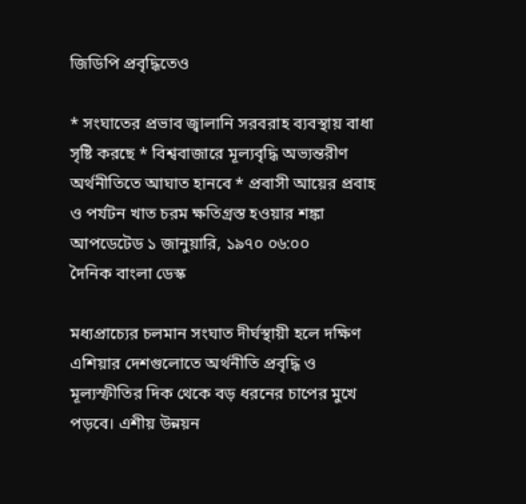জিডিপি প্রবৃদ্ধিতেও

* সংঘাতের প্রভাব জ্বালানি সরবরাহ ব্যবস্থায় বাধা সৃষ্টি করছে * বিশ্ববাজারে মূল্যবৃদ্ধি অভ্যন্তরীণ অর্থনীতিতে আঘাত হানবে * প্রবাসী আয়ের প্রবাহ ও পর্যটন খাত চরম ক্ষতিগ্রস্ত হওয়ার শঙ্কা
আপডেটেড ১ জানুয়ারি, ১৯৭০ ০৬:০০
দৈনিক বাংলা ডেস্ক

মধ্যপ্রাচ্যের চলমান সংঘাত দীর্ঘস্থায়ী হলে দক্ষিণ এশিয়ার দেশগুলোতে অর্থনীতি প্রবৃদ্ধি ও মূল্যস্ফীতির দিক থেকে বড় ধরনের চাপের মুখে পড়বে। এশীয় উন্নয়ন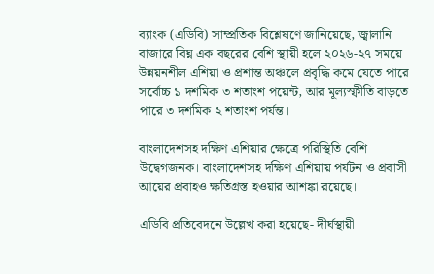ব্যাংক (এডিবি) সাম্প্রতিক বিশ্লেষণে জানিয়েছে, জ্বালানি বাজারে বিঘ্ন এক বছরের বেশি স্থায়ী হলে ২০২৬-২৭ সময়ে উন্নয়নশীল এশিয়া ও প্রশান্ত অঞ্চলে প্রবৃদ্ধি কমে যেতে পারে সর্বোচ্চ ১ দশমিক ৩ শতাংশ পয়েন্ট, আর মূল্যস্ফীতি বাড়তে পারে ৩ দশমিক ২ শতাংশ পর্যন্ত।

বাংলাদেশসহ দক্ষিণ এশিয়ার ক্ষেত্রে পরিস্থিতি বেশি উদ্বেগজনক। বাংলাদেশসহ দক্ষিণ এশিয়ায় পর্যটন ও প্রবাসী আয়ের প্রবাহও ক্ষতিগ্রস্ত হওয়ার আশঙ্কা রয়েছে।

এডিবি প্রতিবেদনে উল্লেখ করা হয়েছে- দীর্ঘস্থায়ী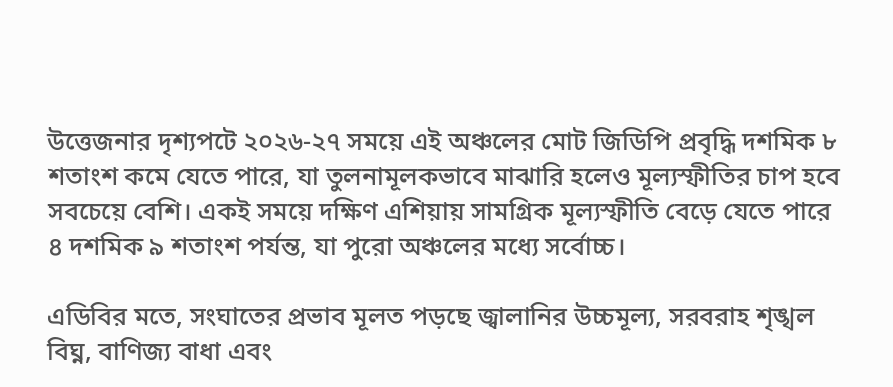উত্তেজনার দৃশ্যপটে ২০২৬-২৭ সময়ে এই অঞ্চলের মোট জিডিপি প্রবৃদ্ধি দশমিক ৮ শতাংশ কমে যেতে পারে, যা তুলনামূলকভাবে মাঝারি হলেও মূল্যস্ফীতির চাপ হবে সবচেয়ে বেশি। একই সময়ে দক্ষিণ এশিয়ায় সামগ্রিক মূল্যস্ফীতি বেড়ে যেতে পারে ৪ দশমিক ৯ শতাংশ পর্যন্ত, যা পুরো অঞ্চলের মধ্যে সর্বোচ্চ।

এডিবির মতে, সংঘাতের প্রভাব মূলত পড়ছে জ্বালানির উচ্চমূল্য, সরবরাহ শৃঙ্খল বিঘ্ন, বাণিজ্য বাধা এবং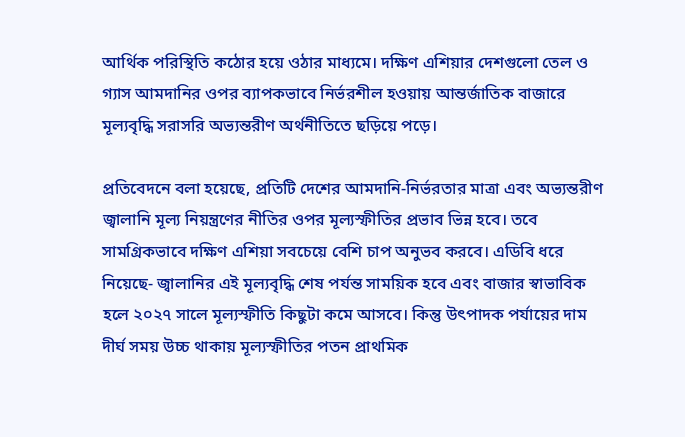আর্থিক পরিস্থিতি কঠোর হয়ে ওঠার মাধ্যমে। দক্ষিণ এশিয়ার দেশগুলো তেল ও গ্যাস আমদানির ওপর ব্যাপকভাবে নির্ভরশীল হওয়ায় আন্তর্জাতিক বাজারে মূল্যবৃদ্ধি সরাসরি অভ্যন্তরীণ অর্থনীতিতে ছড়িয়ে পড়ে।

প্রতিবেদনে বলা হয়েছে, প্রতিটি দেশের আমদানি-নির্ভরতার মাত্রা এবং অভ্যন্তরীণ জ্বালানি মূল্য নিয়ন্ত্রণের নীতির ওপর মূল্যস্ফীতির প্রভাব ভিন্ন হবে। তবে সামগ্রিকভাবে দক্ষিণ এশিয়া সবচেয়ে বেশি চাপ অনুভব করবে। এডিবি ধরে নিয়েছে- জ্বালানির এই মূল্যবৃদ্ধি শেষ পর্যন্ত সাময়িক হবে এবং বাজার স্বাভাবিক হলে ২০২৭ সালে মূল্যস্ফীতি কিছুটা কমে আসবে। কিন্তু উৎপাদক পর্যায়ের দাম দীর্ঘ সময় উচ্চ থাকায় মূল্যস্ফীতির পতন প্রাথমিক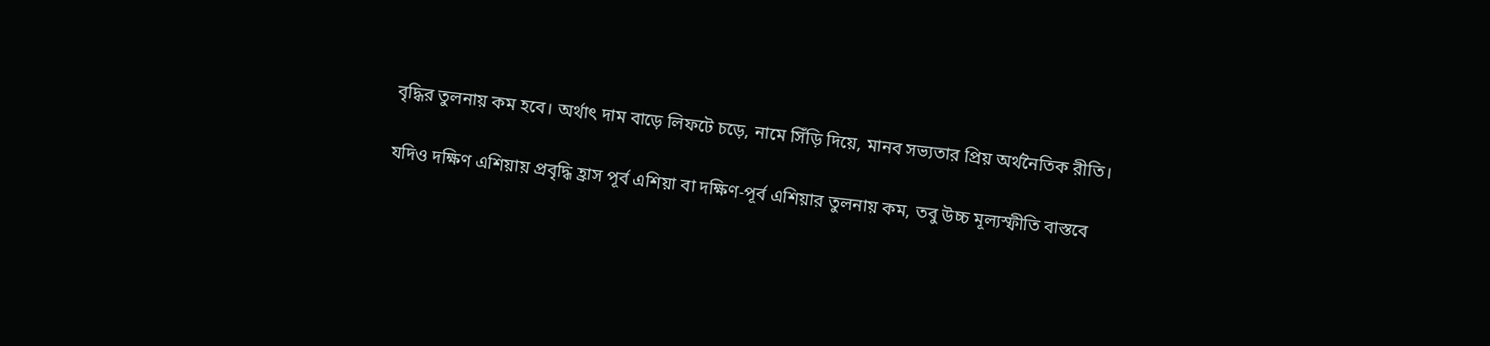বৃদ্ধির তুলনায় কম হবে। অর্থাৎ দাম বাড়ে লিফটে চড়ে, নামে সিঁড়ি দিয়ে, মানব সভ্যতার প্রিয় অর্থনৈতিক রীতি।

যদিও দক্ষিণ এশিয়ায় প্রবৃদ্ধি হ্রাস পূর্ব এশিয়া বা দক্ষিণ-পূর্ব এশিয়ার তুলনায় কম, তবু উচ্চ মূল্যস্ফীতি বাস্তবে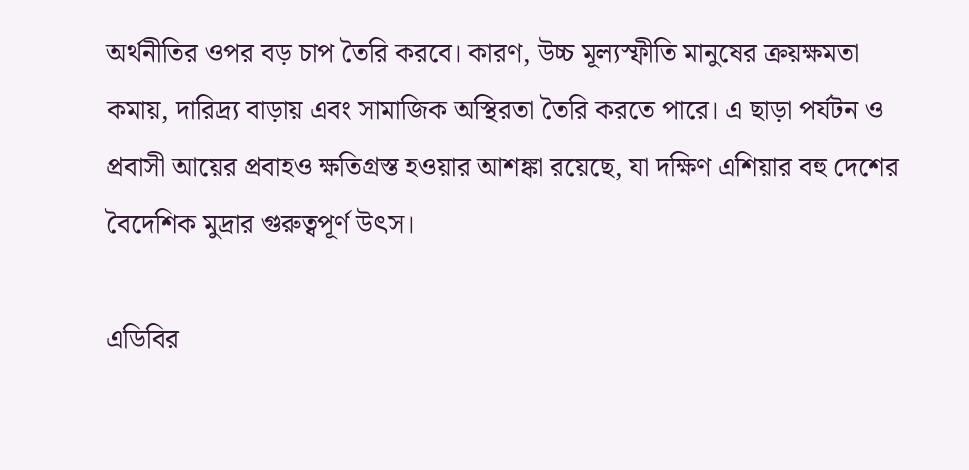অর্থনীতির ওপর বড় চাপ তৈরি করবে। কারণ, উচ্চ মূল্যস্ফীতি মানুষের ক্রয়ক্ষমতা কমায়, দারিদ্র্য বাড়ায় এবং সামাজিক অস্থিরতা তৈরি করতে পারে। এ ছাড়া পর্যটন ও প্রবাসী আয়ের প্রবাহও ক্ষতিগ্রস্ত হওয়ার আশঙ্কা রয়েছে, যা দক্ষিণ এশিয়ার বহু দেশের বৈদেশিক মুদ্রার গুরুত্বপূর্ণ উৎস।

এডিবির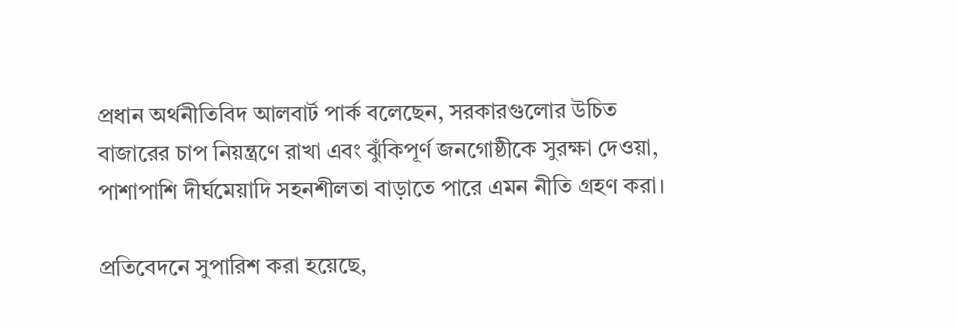প্রধান অর্থনীতিবিদ আলবার্ট পার্ক বলেছেন, সরকারগুলোর উচিত বাজারের চাপ নিয়ন্ত্রণে রাখা এবং ঝুঁকিপূর্ণ জনগোষ্ঠীকে সুরক্ষা দেওয়া, পাশাপাশি দীর্ঘমেয়াদি সহনশীলতা বাড়াতে পারে এমন নীতি গ্রহণ করা।

প্রতিবেদনে সুপারিশ করা হয়েছে,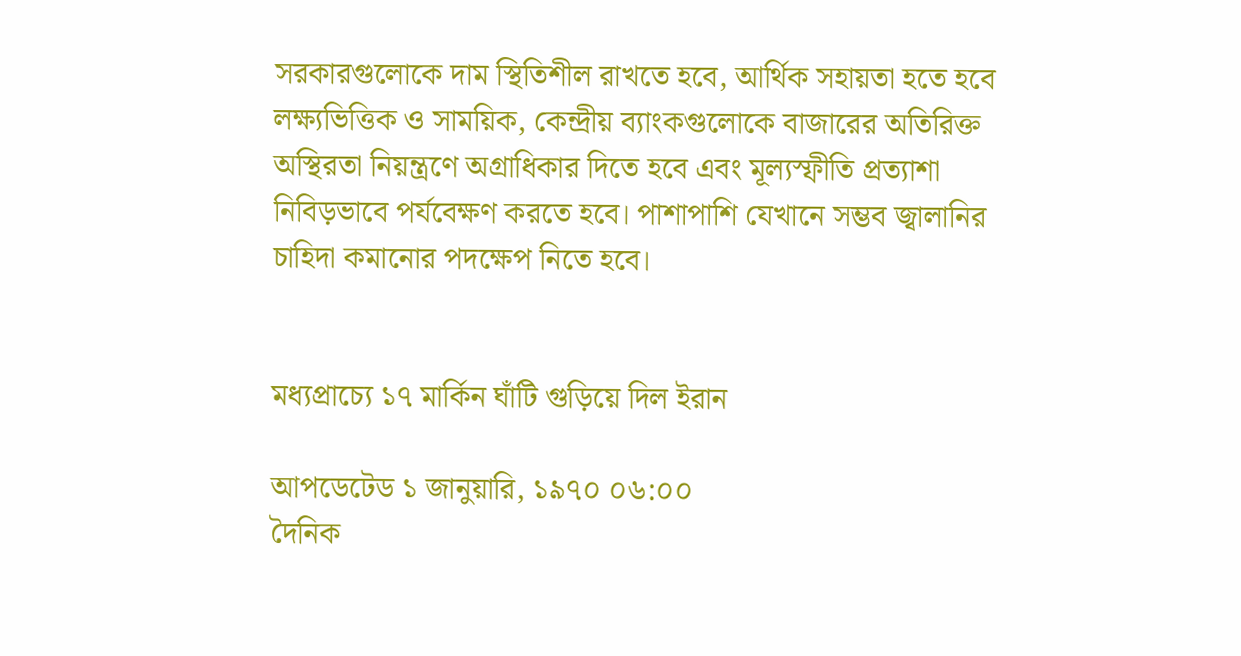সরকারগুলোকে দাম স্থিতিশীল রাখতে হবে, আর্থিক সহায়তা হতে হবে লক্ষ্যভিত্তিক ও সাময়িক, কেন্দ্রীয় ব্যাংকগুলোকে বাজারের অতিরিক্ত অস্থিরতা নিয়ন্ত্রণে অগ্রাধিকার দিতে হবে এবং মূল্যস্ফীতি প্রত্যাশা নিবিড়ভাবে পর্যবেক্ষণ করতে হবে। পাশাপাশি যেখানে সম্ভব জ্বালানির চাহিদা কমানোর পদক্ষেপ নিতে হবে।


মধ্যপ্রাচ্যে ১৭ মার্কিন ঘাঁটি গুড়িয়ে দিল ইরান

আপডেটেড ১ জানুয়ারি, ১৯৭০ ০৬:০০
দৈনিক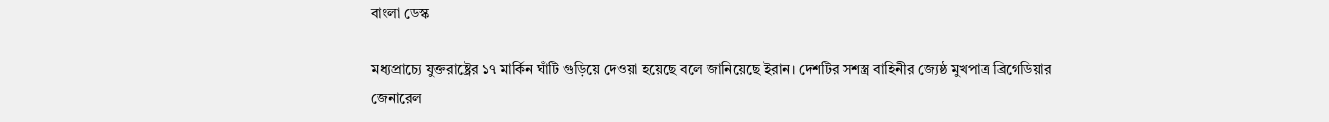বাংলা ডেস্ক

মধ্যপ্রাচ্যে যুক্তরাষ্ট্রের ১৭ মার্কিন ঘাঁটি গুড়িয়ে দেওয়া হয়েছে বলে জানিয়েছে ইরান। দেশটির সশস্ত্র বাহিনীর জ্যেষ্ঠ মুখপাত্র ব্রিগেডিয়ার জেনারেল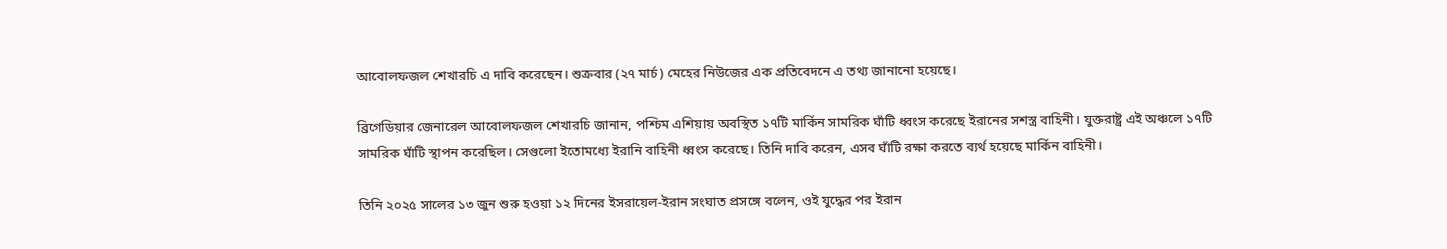আবোলফজল শেখারচি এ দাবি করেছেন। শুক্রবার (২৭ মার্চ) মেহের নিউজের এক প্রতিবেদনে এ তথ্য জানানো হয়েছে।

ব্রিগেডিয়ার জেনারেল আবোলফজল শেখারচি জানান, পশ্চিম এশিয়ায় অবস্থিত ১৭টি মার্কিন সামরিক ঘাঁটি ধ্বংস করেছে ইরানের সশস্ত্র বাহিনী। যুক্তরাষ্ট্র এই অঞ্চলে ১৭টি সামরিক ঘাঁটি স্থাপন করেছিল। সেগুলো ইতোমধ্যে ইরানি বাহিনী ধ্বংস করেছে। তিনি দাবি করেন, এসব ঘাঁটি রক্ষা করতে ব্যর্থ হয়েছে মার্কিন বাহিনী।

তিনি ২০২৫ সালের ১৩ জুন শুরু হওয়া ১২ দিনের ইসরায়েল-ইরান সংঘাত প্রসঙ্গে বলেন, ওই যুদ্ধের পর ইরান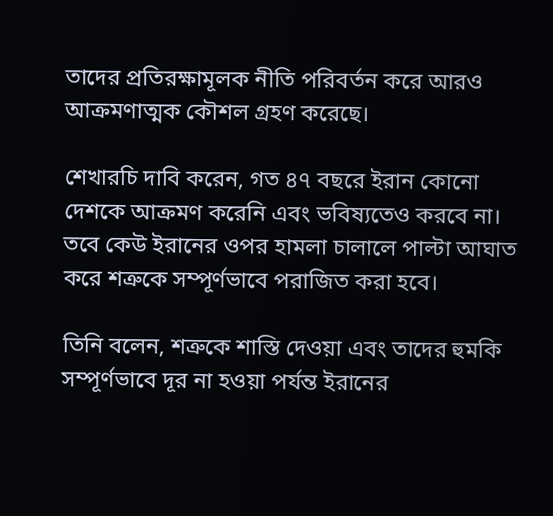তাদের প্রতিরক্ষামূলক নীতি পরিবর্তন করে আরও আক্রমণাত্মক কৌশল গ্রহণ করেছে।

শেখারচি দাবি করেন, গত ৪৭ বছরে ইরান কোনো দেশকে আক্রমণ করেনি এবং ভবিষ্যতেও করবে না। তবে কেউ ইরানের ওপর হামলা চালালে পাল্টা আঘাত করে শত্রুকে সম্পূর্ণভাবে পরাজিত করা হবে।

তিনি বলেন, শত্রুকে শাস্তি দেওয়া এবং তাদের হুমকি সম্পূর্ণভাবে দূর না হওয়া পর্যন্ত ইরানের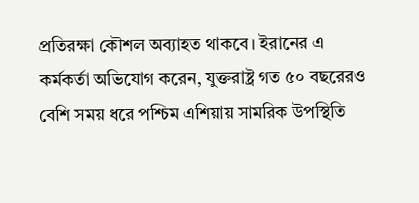প্রতিরক্ষা কৌশল অব্যাহত থাকবে। ইরানের এ কর্মকর্তা অভিযোগ করেন, যুক্তরাষ্ট্র গত ৫০ বছরেরও বেশি সময় ধরে পশ্চিম এশিয়ায় সামরিক উপস্থিতি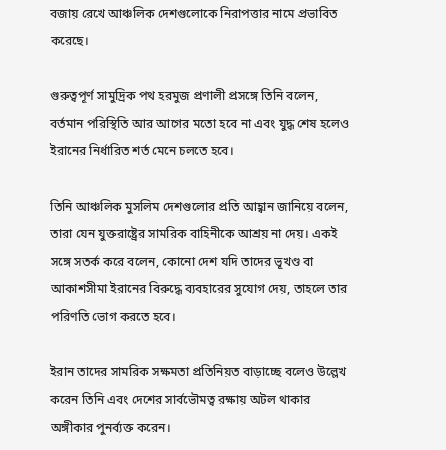বজায় রেখে আঞ্চলিক দেশগুলোকে নিরাপত্তার নামে প্রভাবিত করেছে।

গুরুত্বপূর্ণ সামুদ্রিক পথ হরমুজ প্রণালী প্রসঙ্গে তিনি বলেন, বর্তমান পরিস্থিতি আর আগের মতো হবে না এবং যুদ্ধ শেষ হলেও ইরানের নির্ধারিত শর্ত মেনে চলতে হবে।

তিনি আঞ্চলিক মুসলিম দেশগুলোর প্রতি আহ্বান জানিয়ে বলেন, তারা যেন যুক্তরাষ্ট্রের সামরিক বাহিনীকে আশ্রয় না দেয়। একই সঙ্গে সতর্ক করে বলেন, কোনো দেশ যদি তাদের ভূখণ্ড বা আকাশসীমা ইরানের বিরুদ্ধে ব্যবহারের সুযোগ দেয়, তাহলে তার পরিণতি ভোগ করতে হবে।

ইরান তাদের সামরিক সক্ষমতা প্রতিনিয়ত বাড়াচ্ছে বলেও উল্লেখ করেন তিনি এবং দেশের সার্বভৌমত্ব রক্ষায় অটল থাকার অঙ্গীকার পুনর্ব্যক্ত করেন।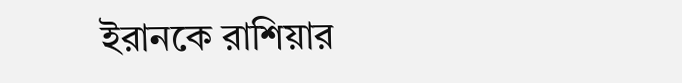ইরানকে রাশিয়ার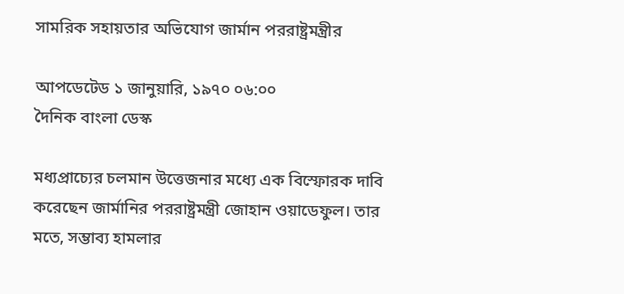সামরিক সহায়তার অভিযোগ জার্মান পররাষ্ট্রমন্ত্রীর

আপডেটেড ১ জানুয়ারি, ১৯৭০ ০৬:০০
দৈনিক বাংলা ডেস্ক

মধ্যপ্রাচ্যের চলমান উত্তেজনার মধ্যে এক বিস্ফোরক দাবি করেছেন জার্মানির পররাষ্ট্রমন্ত্রী জোহান ওয়াডেফুল। তার মতে, সম্ভাব্য হামলার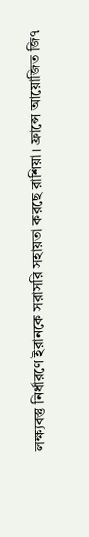লক্ষ্যবস্তু নির্ধারণে ইরানকে সরাসরি সহায়তা করছে রাশিয়া। ফ্রান্সে আয়োজিত জি৭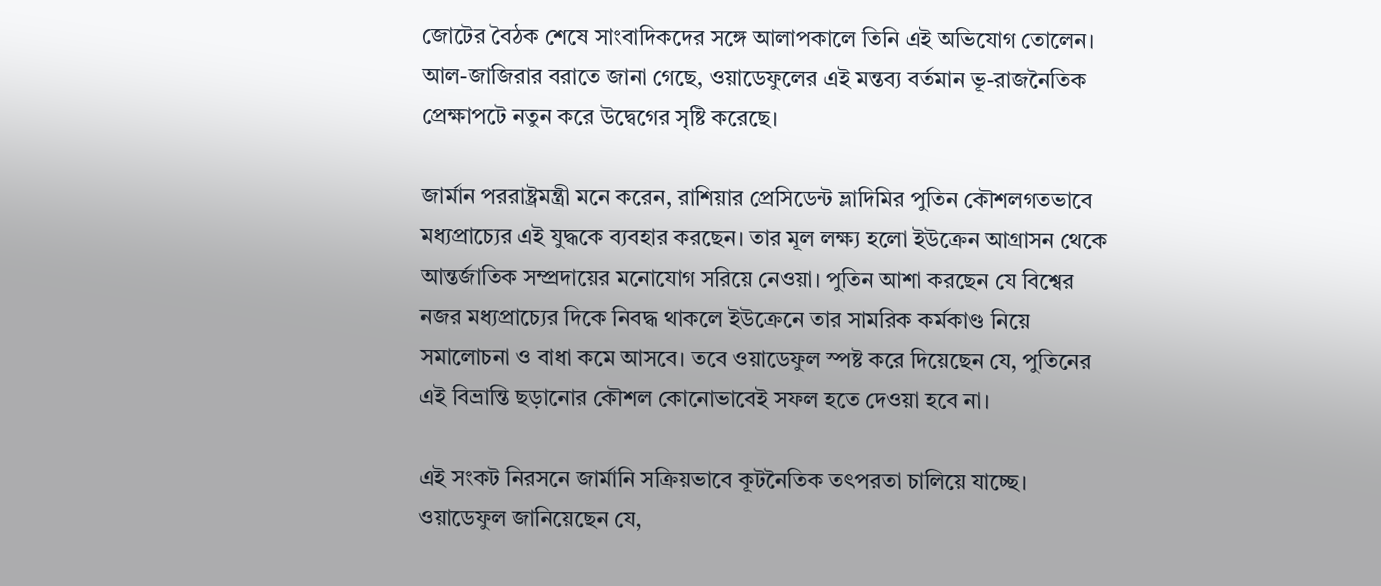জোটের বৈঠক শেষে সাংবাদিকদের সঙ্গে আলাপকালে তিনি এই অভিযোগ তোলেন। আল-জাজিরার বরাতে জানা গেছে, ওয়াডেফুলের এই মন্তব্য বর্তমান ভূ-রাজনৈতিক প্রেক্ষাপটে নতুন করে উদ্বেগের সৃষ্টি করেছে।

জার্মান পররাষ্ট্রমন্ত্রী মনে করেন, রাশিয়ার প্রেসিডেন্ট ভ্লাদিমির পুতিন কৌশলগতভাবে মধ্যপ্রাচ্যের এই যুদ্ধকে ব্যবহার করছেন। তার মূল লক্ষ্য হলো ইউক্রেন আগ্রাসন থেকে আন্তর্জাতিক সম্প্রদায়ের মনোযোগ সরিয়ে নেওয়া। পুতিন আশা করছেন যে বিশ্বের নজর মধ্যপ্রাচ্যের দিকে নিবদ্ধ থাকলে ইউক্রেনে তার সামরিক কর্মকাণ্ড নিয়ে সমালোচনা ও বাধা কমে আসবে। তবে ওয়াডেফুল স্পষ্ট করে দিয়েছেন যে, পুতিনের এই বিভ্রান্তি ছড়ানোর কৌশল কোনোভাবেই সফল হতে দেওয়া হবে না।

এই সংকট নিরসনে জার্মানি সক্রিয়ভাবে কূটনৈতিক তৎপরতা চালিয়ে যাচ্ছে। ওয়াডেফুল জানিয়েছেন যে,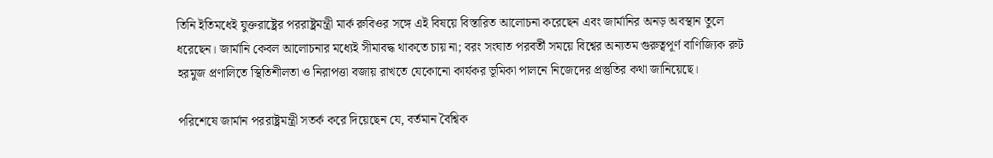তিনি ইতিমধেই যুক্তরাষ্ট্রের পররাষ্ট্রমন্ত্রী মার্ক রুবিওর সঙ্গে এই বিষয়ে বিস্তারিত আলোচনা করেছেন এবং জার্মানির অনড় অবস্থান তুলে ধরেছেন। জার্মানি কেবল আলোচনার মধ্যেই সীমাবদ্ধ থাকতে চায় না; বরং সংঘাত পরবর্তী সময়ে বিশ্বের অন্যতম গুরুত্বপূর্ণ বাণিজ্যিক রুট হরমুজ প্রণালিতে স্থিতিশীলতা ও নিরাপত্তা বজায় রাখতে যেকোনো কার্যকর ভূমিকা পালনে নিজেদের প্রস্তুতির কথা জানিয়েছে।

পরিশেষে জার্মান পররাষ্ট্রমন্ত্রী সতর্ক করে দিয়েছেন যে, বর্তমান বৈশ্বিক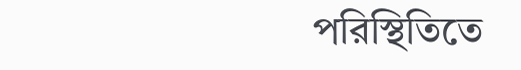পরিস্থিতিতে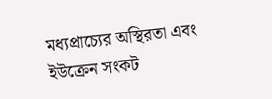মধ্যপ্রাচ্যের অস্থিরতা এবং ইউক্রেন সংকট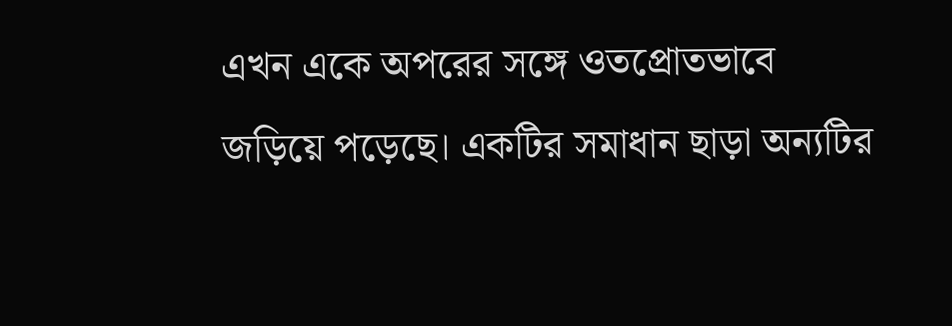এখন একে অপরের সঙ্গে ওতপ্রোতভাবে জড়িয়ে পড়েছে। একটির সমাধান ছাড়া অন্যটির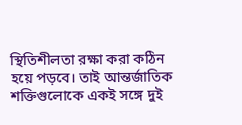স্থিতিশীলতা রক্ষা করা কঠিন হয়ে পড়বে। তাই আন্তর্জাতিক শক্তিগুলোকে একই সঙ্গে দুই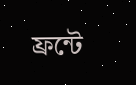ফ্রন্টে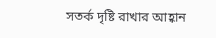সতর্ক দৃষ্টি রাখার আহ্বান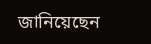জানিয়েছেন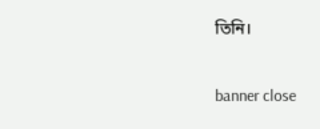তিনি।


banner close